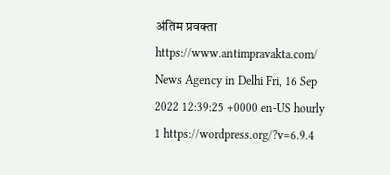अंतिम प्रवक्ता https://www.antimpravakta.com/ News Agency in Delhi Fri, 16 Sep 2022 12:39:25 +0000 en-US hourly 1 https://wordpress.org/?v=6.9.4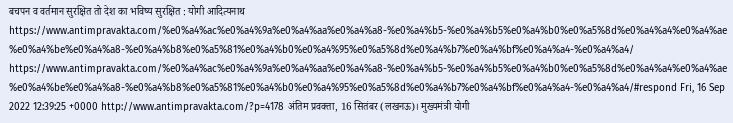बचपन व वर्तमान सुरक्षित तो देश का भविष्य सुरक्षित : योगी आदित्यनाथ https://www.antimpravakta.com/%e0%a4%ac%e0%a4%9a%e0%a4%aa%e0%a4%a8-%e0%a4%b5-%e0%a4%b5%e0%a4%b0%e0%a5%8d%e0%a4%a4%e0%a4%ae%e0%a4%be%e0%a4%a8-%e0%a4%b8%e0%a5%81%e0%a4%b0%e0%a4%95%e0%a5%8d%e0%a4%b7%e0%a4%bf%e0%a4%a4-%e0%a4%a4/ https://www.antimpravakta.com/%e0%a4%ac%e0%a4%9a%e0%a4%aa%e0%a4%a8-%e0%a4%b5-%e0%a4%b5%e0%a4%b0%e0%a5%8d%e0%a4%a4%e0%a4%ae%e0%a4%be%e0%a4%a8-%e0%a4%b8%e0%a5%81%e0%a4%b0%e0%a4%95%e0%a5%8d%e0%a4%b7%e0%a4%bf%e0%a4%a4-%e0%a4%a4/#respond Fri, 16 Sep 2022 12:39:25 +0000 http://www.antimpravakta.com/?p=4178 अंतिम प्रवक्ता, 16 सितंबर (लखनऊ)। मुख्यमंत्री योगी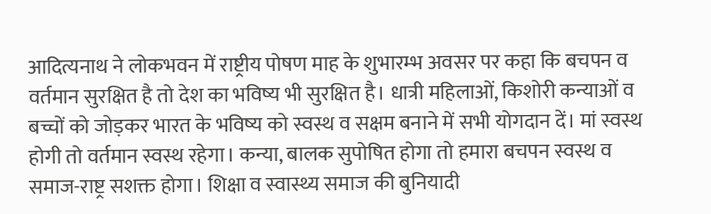आदित्यनाथ ने लोकभवन में राष्ट्रीय पोषण माह के शुभारम्भ अवसर पर कहा कि बचपन व वर्तमान सुरक्षित है तो देश का भविष्य भी सुरक्षित है। धात्री महिलाओं, किशोरी कन्याओं व बच्चों को जोड़कर भारत के भविष्य को स्वस्थ व सक्षम बनाने में सभी योगदान दें। मां स्वस्थ होगी तो वर्तमान स्वस्थ रहेगा। कन्या, बालक सुपोषित होगा तो हमारा बचपन स्वस्थ व समाज-राष्ट्र सशक्त होगा। शिक्षा व स्वास्थ्य समाज की बुनियादी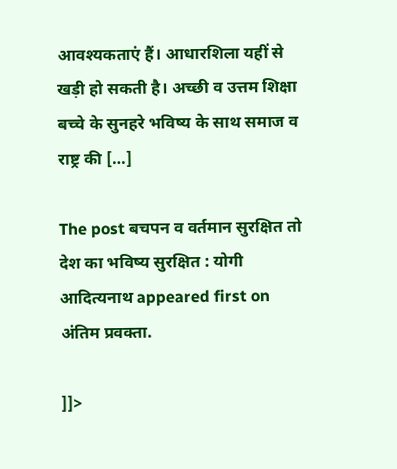आवश्यकताएं हैं। आधारशिला यहीं से खड़ी हो सकती है। अच्छी व उत्तम शिक्षा बच्चे के सुनहरे भविष्य के साथ समाज व राष्ट्र की […]

The post बचपन व वर्तमान सुरक्षित तो देश का भविष्य सुरक्षित : योगी आदित्यनाथ appeared first on अंतिम प्रवक्ता.

]]>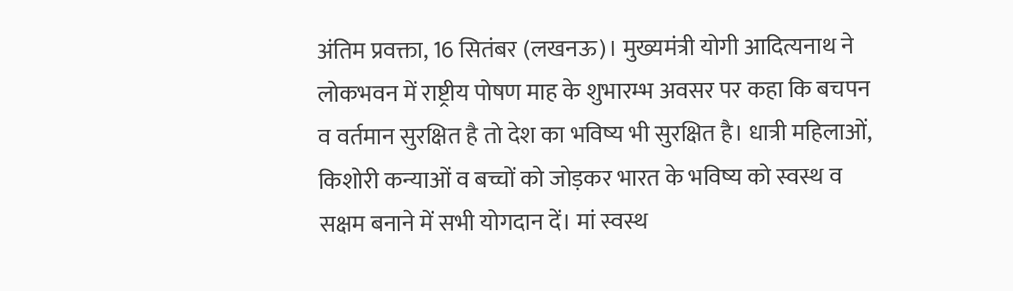अंतिम प्रवक्ता, 16 सितंबर (लखनऊ)। मुख्यमंत्री योगी आदित्यनाथ ने लोकभवन में राष्ट्रीय पोषण माह के शुभारम्भ अवसर पर कहा कि बचपन व वर्तमान सुरक्षित है तो देश का भविष्य भी सुरक्षित है। धात्री महिलाओं, किशोरी कन्याओं व बच्चों को जोड़कर भारत के भविष्य को स्वस्थ व सक्षम बनाने में सभी योगदान दें। मां स्वस्थ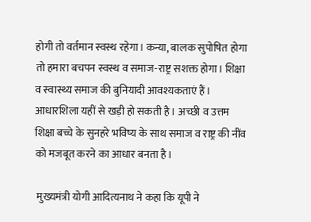होगी तो वर्तमान स्वस्थ रहेगा। कन्या, बालक सुपोषित होगा तो हमारा बचपन स्वस्थ व समाज-राष्ट्र सशक्त होगा। शिक्षा व स्वास्थ्य समाज की बुनियादी आवश्यकताएं हैं। आधारशिला यहीं से खड़ी हो सकती है। अच्छी व उत्तम शिक्षा बच्चे के सुनहरे भविष्य के साथ समाज व राष्ट्र की नींव को मजबूत करने का आधार बनता है।

 मुख्यमंत्री योगी आदित्यनाथ ने कहा कि यूपी ने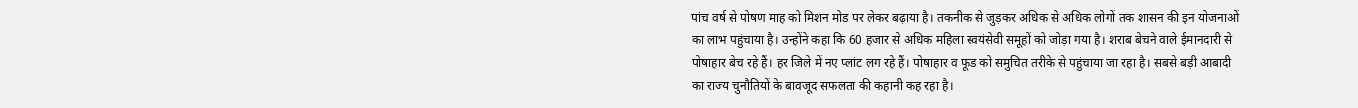पांच वर्ष से पोषण माह को मिशन मोड पर लेकर बढ़ाया है। तकनीक से जुड़कर अधिक से अधिक लोगों तक शासन की इन योजनाओं का लाभ पहुंचाया है। उन्होंने कहा कि 60 हजार से अधिक महिला स्वयंसेवी समूहों को जोड़ा गया है। शराब बेचने वाले ईमानदारी से पोषाहार बेच रहे हैं। हर जिले में नए प्लांट लग रहे हैं। पोषाहार व फूड को समुचित तरीके से पहुंचाया जा रहा है। सबसे बड़ी आबादी का राज्य चुनौतियों के बावजूद सफलता की कहानी कह रहा है।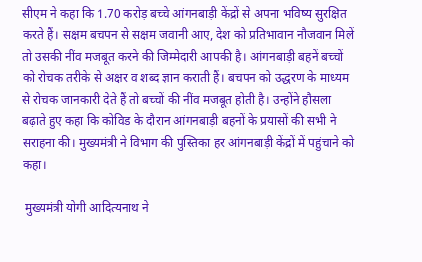सीएम ने कहा कि 1.70 करोड़ बच्चे आंगनबाड़ी केंद्रों से अपना भविष्य सुरक्षित करते हैं। सक्षम बचपन से सक्षम जवानी आए, देश को प्रतिभावान नौजवान मिलें तो उसकी नींव मजबूत करने की जिम्मेदारी आपकी है। आंगनबाड़ी बहनें बच्चों को रोचक तरीके से अक्षर व शब्द ज्ञान कराती हैं। बचपन को उद्धरण के माध्यम से रोचक जानकारी देते हैं तो बच्चों की नींव मजबूत होती है। उन्होंने हौसला बढ़ाते हुए कहा कि कोविड के दौरान आंगनबाड़ी बहनों के प्रयासों की सभी ने सराहना की। मुख्यमंत्री ने विभाग की पुस्तिका हर आंगनबाड़ी केंद्रों में पहुंचाने को कहा।

 मुख्यमंत्री योगी आदित्यनाथ ने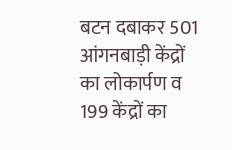बटन दबाकर 501 आंगनबाड़ी केंद्रों का लोकार्पण व 199 केंद्रों का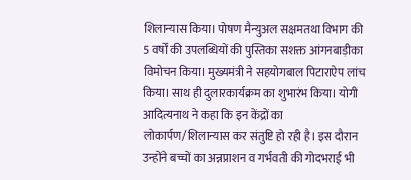शिलान्यास किया। पोषण मैन्युअल सक्षमतथा विभाग की 5 वर्षों की उपलब्धियों की पुस्तिका सशक्त आंगनबाड़ीका विमोचन किया। मुख्यमंत्री ने सहयोगबाल पिटाराऐप लांच किया। साथ ही दुलारकार्यक्रम का शुभारंभ किया। योगी आदित्यनाथ ने कहा कि इन केंद्रों का लोकार्पण/शिलान्यास कर संतुष्टि हो रही है। इस दौरान उन्होंने बच्चों का अन्नप्राशन व गर्भवती की गोदभराई भी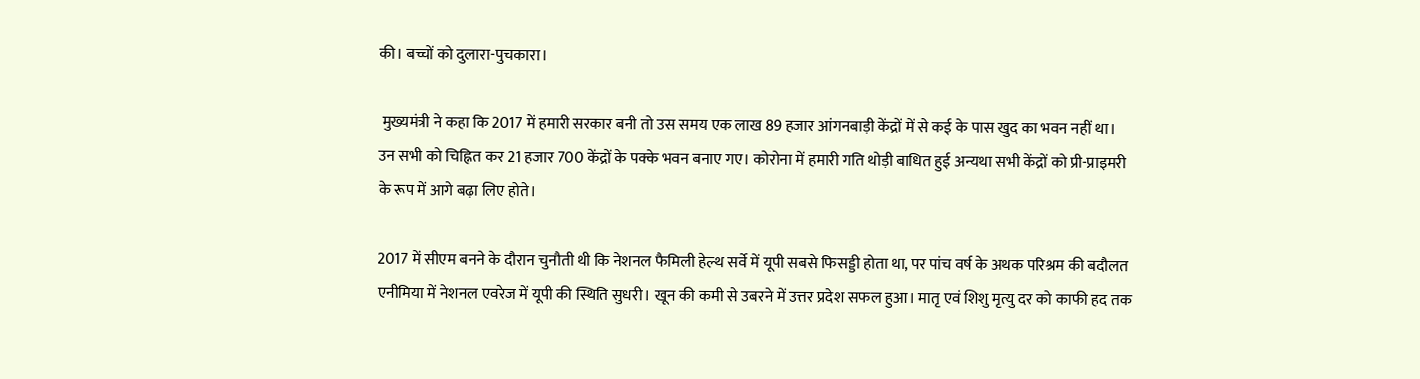की। बच्चों को दुलारा-पुचकारा।

 मुख्यमंत्री ने कहा कि 2017 में हमारी सरकार बनी तो उस समय एक लाख 89 हजार आंगनबाड़ी केंद्रों में से कई के पास खुद का भवन नहीं था। उन सभी को चिह्नित कर 21 हजार 700 केंद्रों के पक्के भवन बनाए गए। कोरोना में हमारी गति थोड़ी बाधित हुई अन्यथा सभी केंद्रों को प्री-प्राइमरी के रूप में आगे बढ़ा लिए होते।

2017 में सीएम बनने के दौरान चुनौती थी कि नेशनल फैमिली हेल्थ सर्वे में यूपी सबसे फिसड्डी होता था, पर पांच वर्ष के अथक परिश्रम की बदौलत एनीमिया में नेशनल एवरेज में यूपी की स्थिति सुधरी। खून की कमी से उबरने में उत्तर प्रदेश सफल हुआ। मातृ एवं शिशु मृत्यु दर को काफी हद तक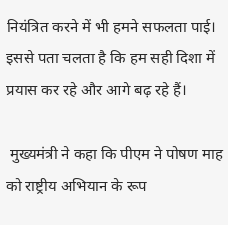नियंत्रित करने में भी हमने सफलता पाई। इससे पता चलता है कि हम सही दिशा में प्रयास कर रहे और आगे बढ़ रहे हैं।

 मुख्यमंत्री ने कहा कि पीएम ने पोषण माह को राष्ट्रीय अभियान के रूप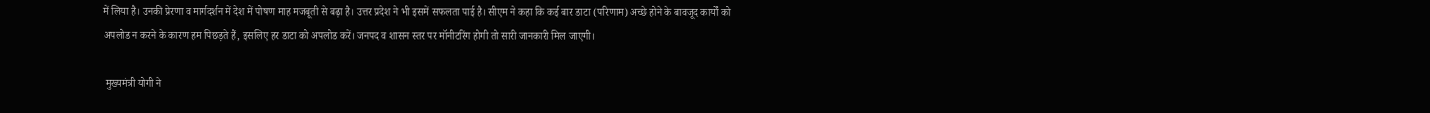में लिया है। उनकी प्रेरणा व मार्गदर्शन में देश में पोषण माह मजबूती से बढ़ा है। उत्तर प्रदेश ने भी इसमें सफलता पाई है। सीएम ने कहा कि कई बार डाटा (परिणाम) अच्छे होने के बावजूद कार्यों को अपलोड न करने के कारण हम पिछड़ते हैं, इसलिए हर डाटा को अपलोड करें। जनपद व शासन स्तर पर मॉनीटरिंग होगी तो सारी जानकारी मिल जाएगी।

 मुख्यमंत्री योगी ने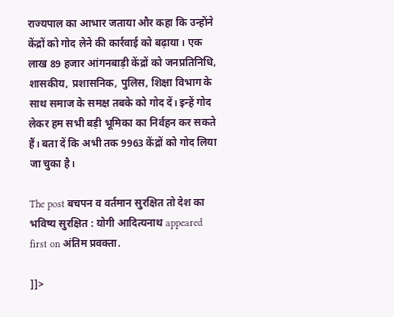राज्यपाल का आभार जताया और कहा कि उन्होंने केंद्रों को गोद लेने की कार्रवाई को बढ़ाया। एक लाख 89 हजार आंगनबाड़ी केंद्रों को जनप्रतिनिधि, शासकीय, प्रशासनिक, पुलिस, शिक्षा विभाग के साथ समाज के समक्ष तबके को गोद दें। इन्हें गोद लेकर हम सभी बड़ी भूमिका का निर्वहन कर सकते हैं। बता दें कि अभी तक 9963 केंद्रों को गोद लिया जा चुका है।

The post बचपन व वर्तमान सुरक्षित तो देश का भविष्य सुरक्षित : योगी आदित्यनाथ appeared first on अंतिम प्रवक्ता.

]]>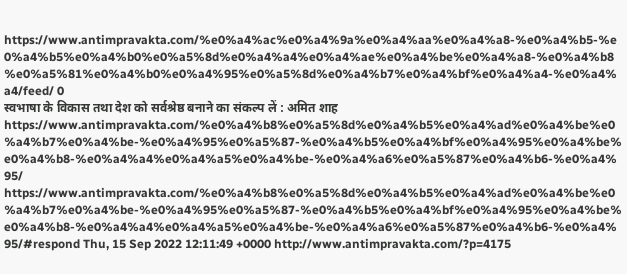https://www.antimpravakta.com/%e0%a4%ac%e0%a4%9a%e0%a4%aa%e0%a4%a8-%e0%a4%b5-%e0%a4%b5%e0%a4%b0%e0%a5%8d%e0%a4%a4%e0%a4%ae%e0%a4%be%e0%a4%a8-%e0%a4%b8%e0%a5%81%e0%a4%b0%e0%a4%95%e0%a5%8d%e0%a4%b7%e0%a4%bf%e0%a4%a4-%e0%a4%a4/feed/ 0
स्वभाषा के विकास तथा देश को सर्वश्रेष्ठ बनाने का संकल्प लें : अमित शाह https://www.antimpravakta.com/%e0%a4%b8%e0%a5%8d%e0%a4%b5%e0%a4%ad%e0%a4%be%e0%a4%b7%e0%a4%be-%e0%a4%95%e0%a5%87-%e0%a4%b5%e0%a4%bf%e0%a4%95%e0%a4%be%e0%a4%b8-%e0%a4%a4%e0%a4%a5%e0%a4%be-%e0%a4%a6%e0%a5%87%e0%a4%b6-%e0%a4%95/ https://www.antimpravakta.com/%e0%a4%b8%e0%a5%8d%e0%a4%b5%e0%a4%ad%e0%a4%be%e0%a4%b7%e0%a4%be-%e0%a4%95%e0%a5%87-%e0%a4%b5%e0%a4%bf%e0%a4%95%e0%a4%be%e0%a4%b8-%e0%a4%a4%e0%a4%a5%e0%a4%be-%e0%a4%a6%e0%a5%87%e0%a4%b6-%e0%a4%95/#respond Thu, 15 Sep 2022 12:11:49 +0000 http://www.antimpravakta.com/?p=4175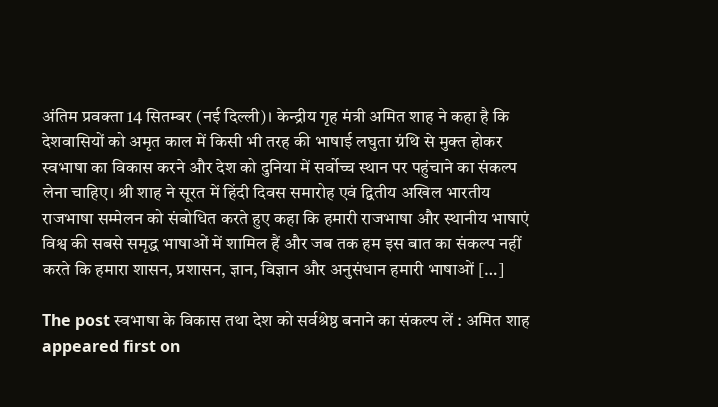अंतिम प्रवक्ता 14 सितम्बर (नई दिल्ली)। केन्द्रीय गृह मंत्री अमित शाह ने कहा है कि देशवासियों को अमृत काल में किसी भी तरह की भाषाई लघुता ग्रंथि से मुक्त होकर स्वभाषा का विकास करने और देश को दुनिया में सर्वोच्च स्थान पर पहुंचाने का संकल्प लेना चाहिए। श्री शाह ने सूरत में हिंदी दिवस समारोह एवं द्वितीय अखिल भारतीय राजभाषा सम्मेलन को संबोधित करते हुए कहा कि हमारी राजभाषा और स्थानीय भाषाएं विश्व की सबसे समृद्ध भाषाओं में शामिल हैं और जब तक हम इस बात का संकल्प नहीं करते कि हमारा शासन, प्रशासन, ज्ञान, विज्ञान और अनुसंधान हमारी भाषाओं […]

The post स्वभाषा के विकास तथा देश को सर्वश्रेष्ठ बनाने का संकल्प लें : अमित शाह appeared first on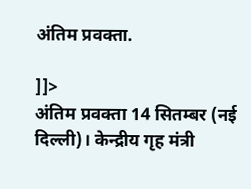अंतिम प्रवक्ता.

]]>
अंतिम प्रवक्ता 14 सितम्बर (नई दिल्ली)। केन्द्रीय गृह मंत्री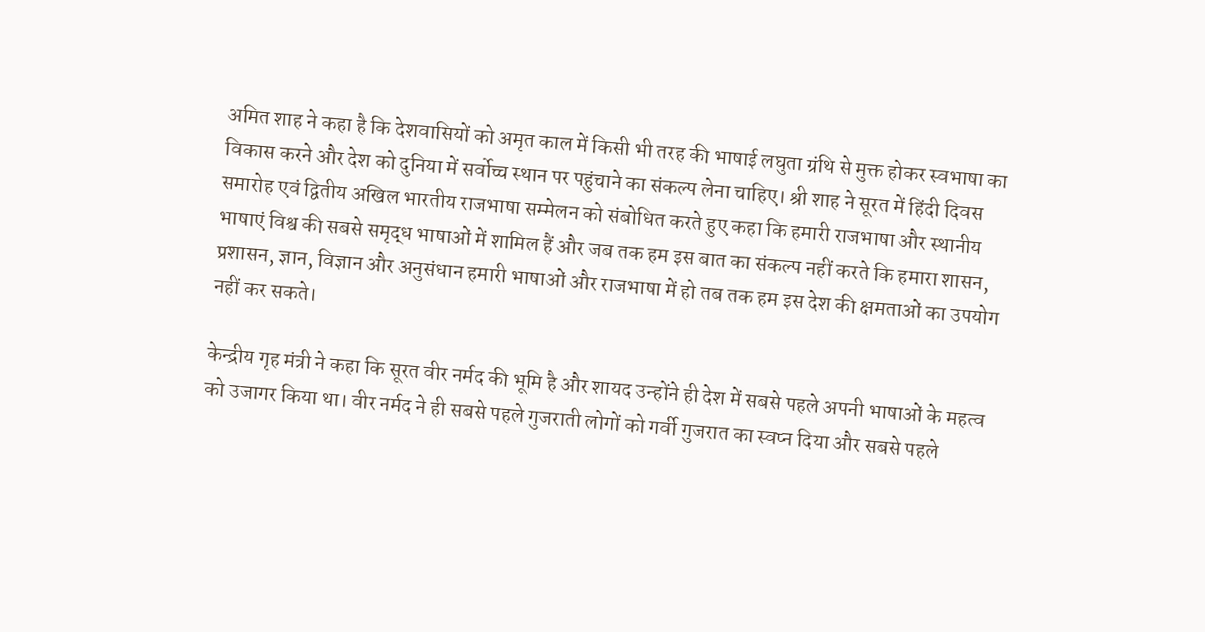अमित शाह ने कहा है कि देशवासियों को अमृत काल में किसी भी तरह की भाषाई लघुता ग्रंथि से मुक्त होकर स्वभाषा का विकास करने और देश को दुनिया में सर्वोच्च स्थान पर पहुंचाने का संकल्प लेना चाहिए। श्री शाह ने सूरत में हिंदी दिवस समारोह एवं द्वितीय अखिल भारतीय राजभाषा सम्मेलन को संबोधित करते हुए कहा कि हमारी राजभाषा और स्थानीय भाषाएं विश्व की सबसे समृद्ध भाषाओं में शामिल हैं और जब तक हम इस बात का संकल्प नहीं करते कि हमारा शासन, प्रशासन, ज्ञान, विज्ञान और अनुसंधान हमारी भाषाओं और राजभाषा में हो तब तक हम इस देश की क्षमताओं का उपयोग नहीं कर सकते।

केन्द्रीय गृह मंत्री ने कहा कि सूरत वीर नर्मद की भूमि है और शायद उन्होंने ही देश में सबसे पहले अपनी भाषाओं के महत्व को उजागर किया था। वीर नर्मद ने ही सबसे पहले गुजराती लोगों को गर्वी गुजरात का स्वप्न दिया और सबसे पहले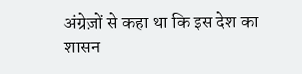अंग्रेज़ों से कहा था कि इस देश का शासन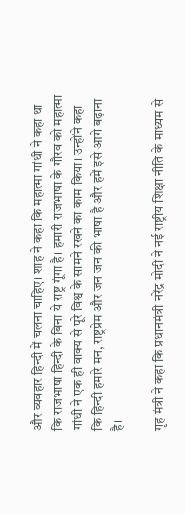और व्यवहार हिन्दी में चलना चाहिए। शाह ने कहा कि महात्मा गांधी ने कहा था कि राजभाषा हिन्दी के बिना ये राष्ट्र गूंगा है। हमारी राजभाषा के गौरव को महात्मा गांधी ने एक ही वाक्य से पूरे विश्व के सामने रखने का काम किया। उन्होंने कहा कि हिन्दी हमारे मन, राष्ट्रप्रेम और जन जन की भाषा है और हमें इसे आगे बढ़ाना है।

गृह मंत्री ने कहा कि प्रधानमंत्री नरेंद्र मोदी ने नई राष्ट्रीय शिक्षा नीति के माध्यम से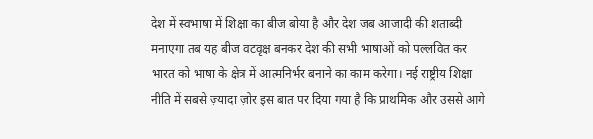देश में स्वभाषा में शिक्षा का बीज बोया है और देश जब आजादी की शताब्दी मनाएगा तब यह बीज वटवृक्ष बनकर देश की सभी भाषाओं को पल्लवित कर भारत को भाषा के क्षेत्र में आत्मनिर्भर बनाने का काम करेगा। नई राष्ट्रीय शिक्षा नीति में सबसे ज़्यादा ज़ोर इस बात पर दिया गया है कि प्राथमिक और उससे आगे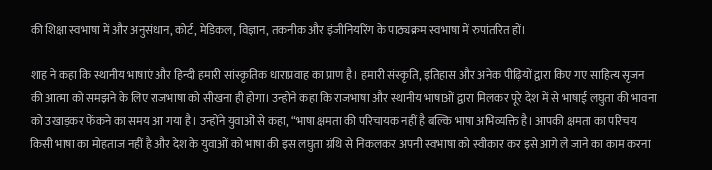की शिक्षा स्वभाषा में और अनुसंधान, कोर्ट, मेडिकल, विज्ञान, तकनीक और इंजीनियरिंग के पाठ्यक्रम स्वभाषा में रुपांतरित हों।

शाह ने कहा कि स्थानीय भाषाएं और हिन्दी हमारी सांस्कृतिक धाराप्रवाह का प्राण है। हमारी संस्कृति, इतिहास और अनेक पीढ़ियों द्वारा किए गए साहित्य सृजन की आत्मा को समझने के लिए राजभाषा को सीखना ही होगा। उन्होने कहा कि राजभाषा और स्थानीय भाषाओं द्वारा मिलकर पूरे देश में से भाषाई लघुता की भावना को उखाड़कर फेंकने का समय आ गया है। उन्होंने युवाओं से कहा, “भाषा क्षमता की परिचायक नहीं है बल्कि भाषा अभिव्यक्ति है। आपकी क्षमता का परिचय किसी भाषा का मोहताज नहीं है और देश के युवाओं को भाषा की इस लघुता ग्रंथि से निकलकर अपनी स्वभाषा को स्वीकार कर इसे आगे ले जाने का काम करना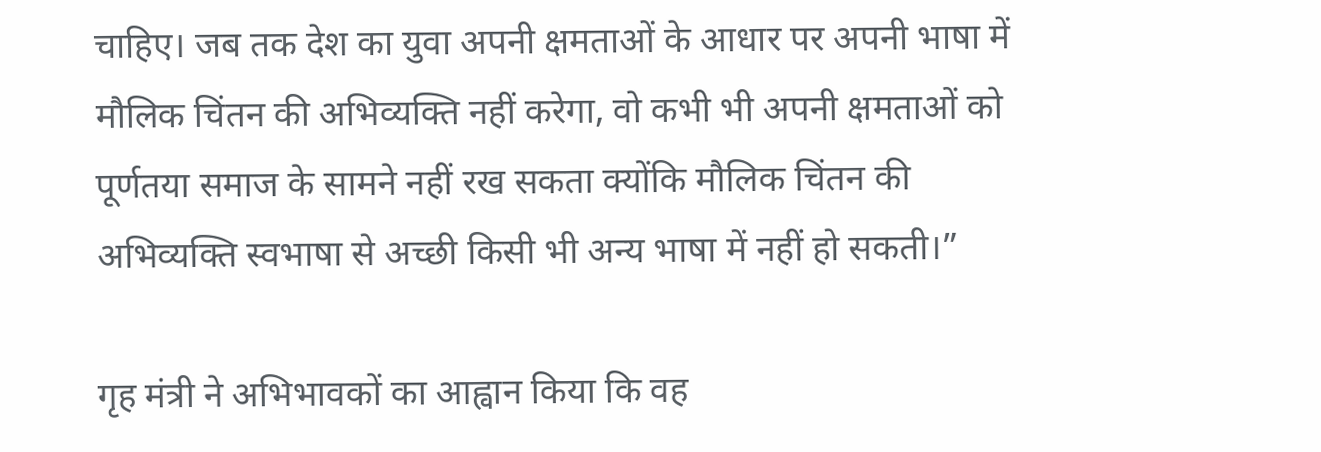चाहिए। जब तक देश का युवा अपनी क्षमताओं के आधार पर अपनी भाषा में मौलिक चिंतन की अभिव्यक्ति नहीं करेगा, वो कभी भी अपनी क्षमताओं को पूर्णतया समाज के सामने नहीं रख सकता क्योंकि मौलिक चिंतन की अभिव्यक्ति स्वभाषा से अच्छी किसी भी अन्य भाषा में नहीं हो सकती।”

गृह मंत्री ने अभिभावकों का आह्वान किया कि वह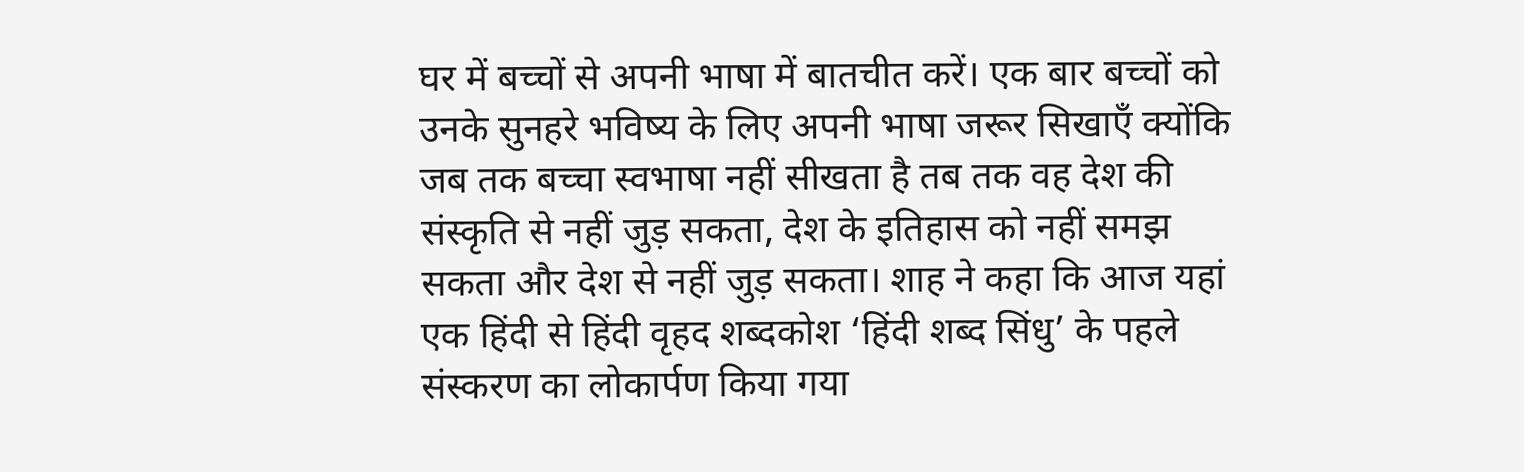घर में बच्चों से अपनी भाषा में बातचीत करें। एक बार बच्चों को उनके सुनहरे भविष्य के लिए अपनी भाषा जरूर सिखाएँ क्योंकि जब तक बच्चा स्वभाषा नहीं सीखता है तब तक वह देश की संस्कृति से नहीं जुड़ सकता, देश के इतिहास को नहीं समझ सकता और देश से नहीं जुड़ सकता। शाह ने कहा कि आज यहां एक हिंदी से हिंदी वृहद शब्दकोश ‘हिंदी शब्द सिंधु’ के पहले संस्करण का लोकार्पण किया गया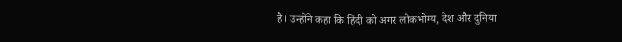है। उन्होंने कहा कि हिंदी को अगर लोकभोग्य, देश और दुनिया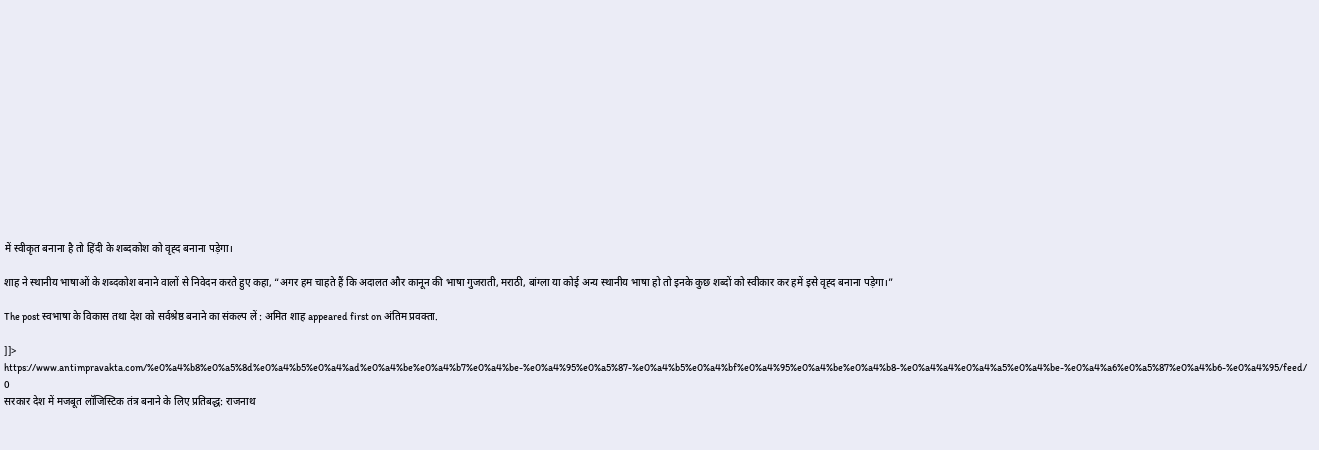में स्वीकृत बनाना है तो हिंदी के शब्दकोश को वृह्द बनाना पड़ेगा।

शाह ने स्थानीय भाषाओं के शब्दकोश बनाने वालों से निवेदन करते हुए कहा, “अगर हम चाहते हैं कि अदालत और कानून की भाषा गुजराती, मराठी, बांग्ला या कोई अन्य स्थानीय भाषा हो तो इनके कुछ शब्दों को स्वीकार कर हमें इसे वृह्द बनाना पड़ेगा।”

The post स्वभाषा के विकास तथा देश को सर्वश्रेष्ठ बनाने का संकल्प लें : अमित शाह appeared first on अंतिम प्रवक्ता.

]]>
https://www.antimpravakta.com/%e0%a4%b8%e0%a5%8d%e0%a4%b5%e0%a4%ad%e0%a4%be%e0%a4%b7%e0%a4%be-%e0%a4%95%e0%a5%87-%e0%a4%b5%e0%a4%bf%e0%a4%95%e0%a4%be%e0%a4%b8-%e0%a4%a4%e0%a4%a5%e0%a4%be-%e0%a4%a6%e0%a5%87%e0%a4%b6-%e0%a4%95/feed/ 0
सरकार देश में मजबूत लॉजिस्टिक तंत्र बनाने के लिए प्रतिबद्ध: राजनाथ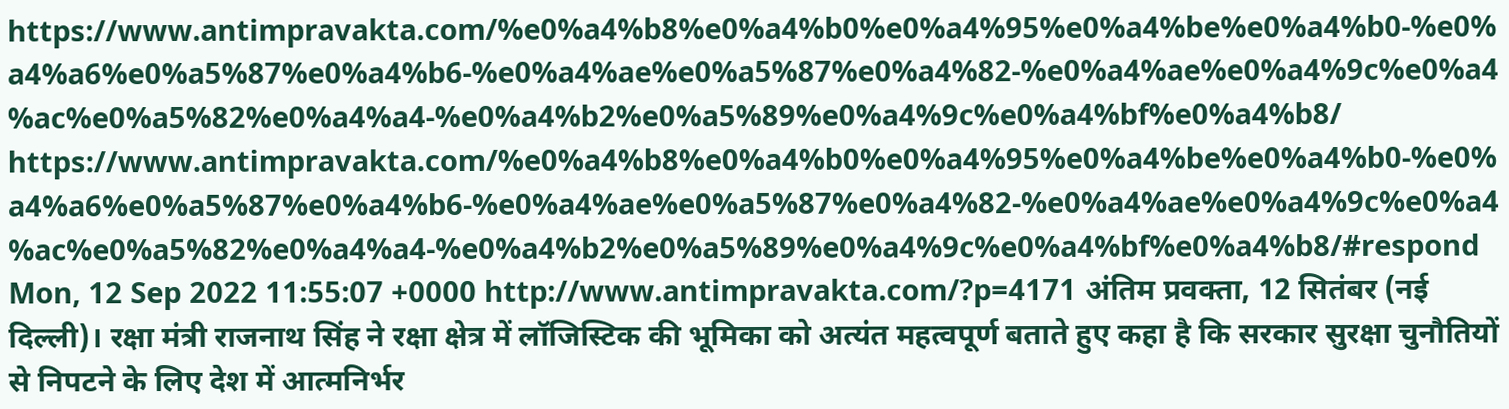https://www.antimpravakta.com/%e0%a4%b8%e0%a4%b0%e0%a4%95%e0%a4%be%e0%a4%b0-%e0%a4%a6%e0%a5%87%e0%a4%b6-%e0%a4%ae%e0%a5%87%e0%a4%82-%e0%a4%ae%e0%a4%9c%e0%a4%ac%e0%a5%82%e0%a4%a4-%e0%a4%b2%e0%a5%89%e0%a4%9c%e0%a4%bf%e0%a4%b8/ https://www.antimpravakta.com/%e0%a4%b8%e0%a4%b0%e0%a4%95%e0%a4%be%e0%a4%b0-%e0%a4%a6%e0%a5%87%e0%a4%b6-%e0%a4%ae%e0%a5%87%e0%a4%82-%e0%a4%ae%e0%a4%9c%e0%a4%ac%e0%a5%82%e0%a4%a4-%e0%a4%b2%e0%a5%89%e0%a4%9c%e0%a4%bf%e0%a4%b8/#respond Mon, 12 Sep 2022 11:55:07 +0000 http://www.antimpravakta.com/?p=4171 अंतिम प्रवक्ता, 12 सितंबर (नई दिल्ली)। रक्षा मंत्री राजनाथ सिंह ने रक्षा क्षेत्र में लॉजिस्टिक की भूमिका को अत्यंत महत्वपूर्ण बताते हुए कहा है कि सरकार सुरक्षा चुनौतियों से निपटने के लिए देश में आत्मनिर्भर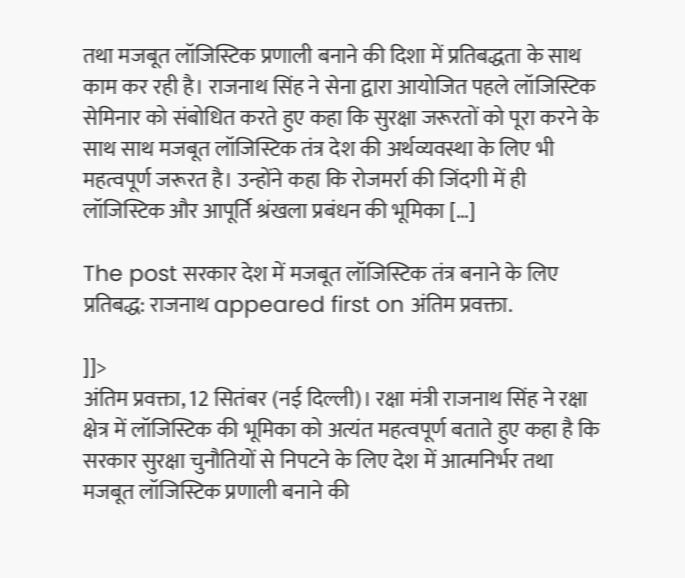तथा मजबूत लॉजिस्टिक प्रणाली बनाने की दिशा में प्रतिबद्धता के साथ काम कर रही है। राजनाथ सिंह ने सेना द्वारा आयोजित पहले लॉजिस्टिक सेमिनार को संबोधित करते हुए कहा कि सुरक्षा जरूरतों को पूरा करने के साथ साथ मजबूत लॉजिस्टिक तंत्र देश की अर्थव्यवस्था के लिए भी महत्वपूर्ण जरूरत है। उन्होंने कहा कि रोजमर्रा की जिंदगी में ही लॉजिस्टिक और आपूर्ति श्रंखला प्रबंधन की भूमिका […]

The post सरकार देश में मजबूत लॉजिस्टिक तंत्र बनाने के लिए प्रतिबद्ध: राजनाथ appeared first on अंतिम प्रवक्ता.

]]>
अंतिम प्रवक्ता, 12 सितंबर (नई दिल्ली)। रक्षा मंत्री राजनाथ सिंह ने रक्षा क्षेत्र में लॉजिस्टिक की भूमिका को अत्यंत महत्वपूर्ण बताते हुए कहा है कि सरकार सुरक्षा चुनौतियों से निपटने के लिए देश में आत्मनिर्भर तथा मजबूत लॉजिस्टिक प्रणाली बनाने की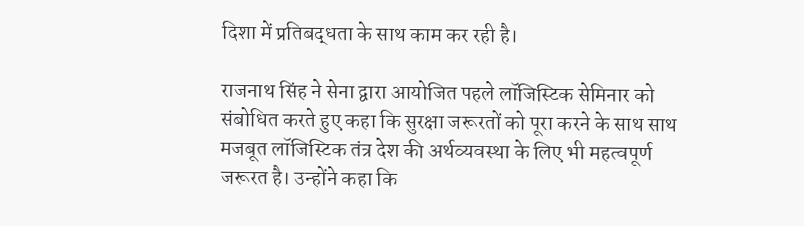दिशा में प्रतिबद्धता के साथ काम कर रही है।

राजनाथ सिंह ने सेना द्वारा आयोजित पहले लॉजिस्टिक सेमिनार को संबोधित करते हुए कहा कि सुरक्षा जरूरतों को पूरा करने के साथ साथ मजबूत लॉजिस्टिक तंत्र देश की अर्थव्यवस्था के लिए भी महत्वपूर्ण जरूरत है। उन्होंने कहा कि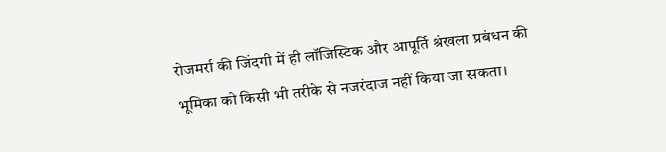रोजमर्रा की जिंदगी में ही लॉजिस्टिक और आपूर्ति श्रंखला प्रबंधन की भूमिका को किसी भी तरीके से नजरंदाज नहीं किया जा सकता।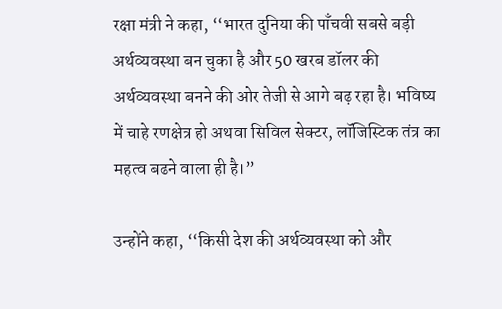रक्षा मंत्री ने कहा, ‘‘भारत दुनिया की पाँचवी सबसे बड़ी अर्थव्यवस्था बन चुका है और 50 खरब डॉलर की अर्थव्यवस्था बनने की ओर तेजी से आगे बढ़ रहा है। भविष्य में चाहे रणक्षेत्र हो अथवा सिविल सेक्टर, लॉजिस्टिक तंत्र का महत्व बढने वाला ही है।”

उन्होंने कहा, ‘‘किसी देश की अर्थव्यवस्था को और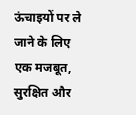ऊंचाइयों पर ले जाने के लिए एक मजबूत, सुरक्षित और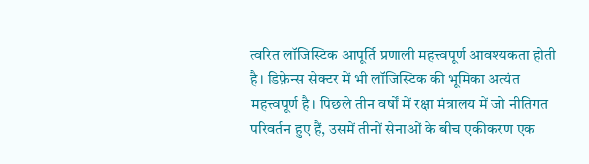त्वरित लॉजिस्टिक आपूर्ति प्रणाली महत्त्वपूर्ण आवश्यकता होती है। डिफ़ेन्स सेक्टर में भी लॉजिस्टिक की भूमिका अत्यंत महत्त्वपूर्ण है। पिछले तीन वर्षों में रक्षा मंत्रालय में जो नीतिगत परिवर्तन हुए हैं, उसमें तीनों सेनाओं के बीच एकीकरण एक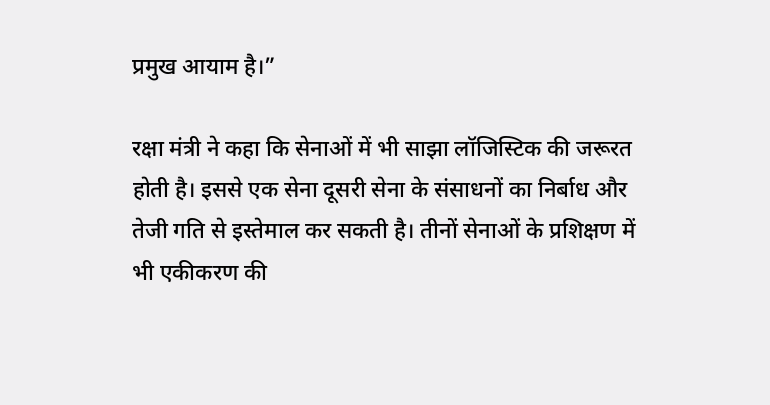प्रमुख आयाम है।”

रक्षा मंत्री ने कहा कि सेनाओं में भी साझा लॉजिस्टिक की जरूरत होती है। इससे एक सेना दूसरी सेना के संसाधनों का निर्बाध और तेजी गति से इस्तेमाल कर सकती है। तीनों सेनाओं के प्रशिक्षण में भी एकीकरण की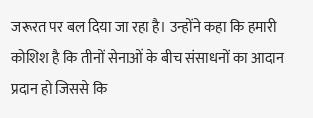जरूरत पर बल दिया जा रहा है। उन्होंने कहा कि हमारी कोशिश है कि तीनों सेनाओं के बीच संसाधनों का आदान प्रदान हो जिससे कि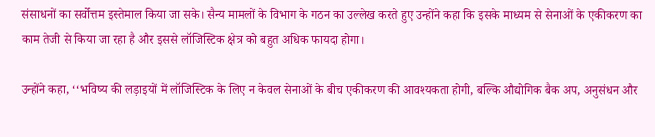संसाधनों का सर्वोत्तम इस्तेमाल किया जा सके। सैन्य मामलों के विभाग के गठन का उल्लेख करते हुए उन्होंने कहा कि इसके माध्यम से सेनाओं के एकीकरण का काम तेजी से किया जा रहा है और इससे लॉजिस्टिक क्षेत्र को बहुत अधिक फायदा होगा।

उन्होंने कहा, ‘‘भविष्य की लड़ाइयों में लॉजिस्टिक के लिए न केवल सेनाओं के बीच एकीकरण की आवश्यकता होगी, बल्कि औद्योगिक बैक अप, अनुसंधन और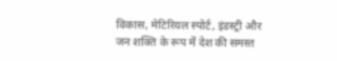विकास, मेटिरियल स्पोर्ट, इंडस्ट्री और जन शक्ति के रूप में देश की समस्त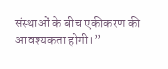संस्थाओं के बीच एकीकरण की आवश्यकता होगी।”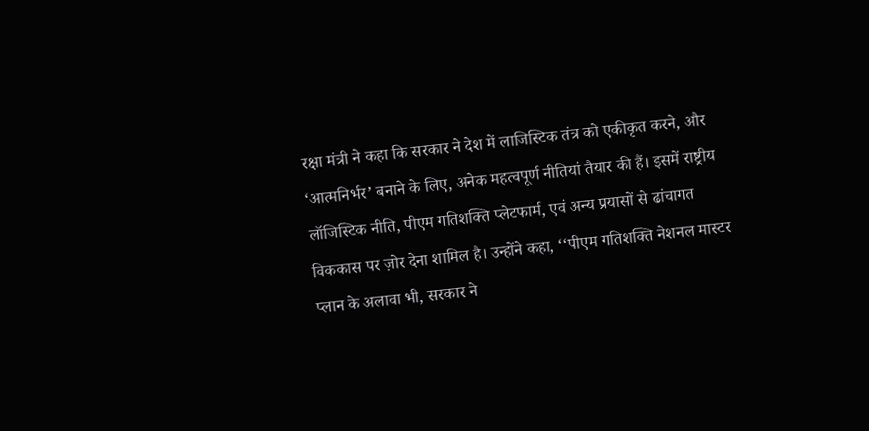रक्षा मंत्री ने कहा कि सरकार ने देश में लाजिस्टिक तंत्र को एकीकृत करने, और ‘आत्मनिर्भर’ बनाने के लिए, अनेक महत्वपूर्ण नीतियां तैयार की हैं। इसमें राष्ट्रीय लॉजिस्टिक नीति, पीएम गतिशक्ति प्लेटफार्म, एवं अन्य प्रयासों से ढांचागत विककास पर ज़ोर देना शामिल है। उन्होंने कहा, ‘‘पीएम गतिशक्ति नेशनल मास्टर प्लान के अलावा भी, सरकार ने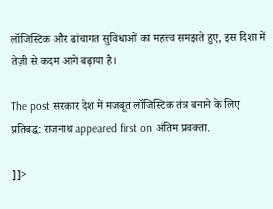लॉजिस्टिक और ढांचागत सुविधाओं का महत्त्व समझते हुए, इस दिशा में तेज़ी से कदम आगे बढ़ाया है।

The post सरकार देश में मजबूत लॉजिस्टिक तंत्र बनाने के लिए प्रतिबद्ध: राजनाथ appeared first on अंतिम प्रवक्ता.

]]>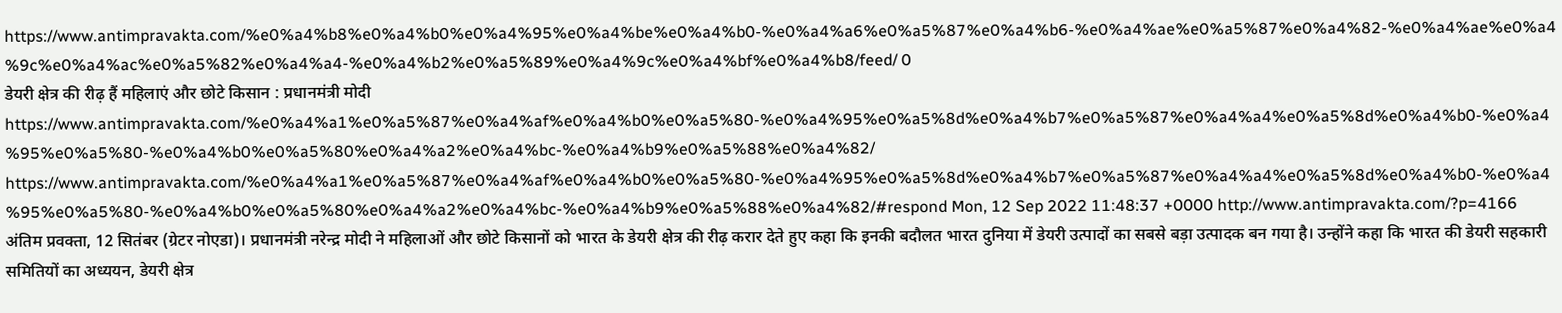https://www.antimpravakta.com/%e0%a4%b8%e0%a4%b0%e0%a4%95%e0%a4%be%e0%a4%b0-%e0%a4%a6%e0%a5%87%e0%a4%b6-%e0%a4%ae%e0%a5%87%e0%a4%82-%e0%a4%ae%e0%a4%9c%e0%a4%ac%e0%a5%82%e0%a4%a4-%e0%a4%b2%e0%a5%89%e0%a4%9c%e0%a4%bf%e0%a4%b8/feed/ 0
डेयरी क्षेत्र की रीढ़ हैं महिलाएं और छोटे किसान : प्रधानमंत्री मोदी https://www.antimpravakta.com/%e0%a4%a1%e0%a5%87%e0%a4%af%e0%a4%b0%e0%a5%80-%e0%a4%95%e0%a5%8d%e0%a4%b7%e0%a5%87%e0%a4%a4%e0%a5%8d%e0%a4%b0-%e0%a4%95%e0%a5%80-%e0%a4%b0%e0%a5%80%e0%a4%a2%e0%a4%bc-%e0%a4%b9%e0%a5%88%e0%a4%82/ https://www.antimpravakta.com/%e0%a4%a1%e0%a5%87%e0%a4%af%e0%a4%b0%e0%a5%80-%e0%a4%95%e0%a5%8d%e0%a4%b7%e0%a5%87%e0%a4%a4%e0%a5%8d%e0%a4%b0-%e0%a4%95%e0%a5%80-%e0%a4%b0%e0%a5%80%e0%a4%a2%e0%a4%bc-%e0%a4%b9%e0%a5%88%e0%a4%82/#respond Mon, 12 Sep 2022 11:48:37 +0000 http://www.antimpravakta.com/?p=4166 अंतिम प्रवक्ता, 12 सितंबर (ग्रेटर नोएडा)। प्रधानमंत्री नरेन्द्र मोदी ने महिलाओं और छोटे किसानों को भारत के डेयरी क्षेत्र की रीढ़ करार देते हुए कहा कि इनकी बदौलत भारत दुनिया में डेयरी उत्पादों का सबसे बड़ा उत्पादक बन गया है। उन्होंने कहा कि भारत की डेयरी सहकारी समितियों का अध्ययन, डेयरी क्षेत्र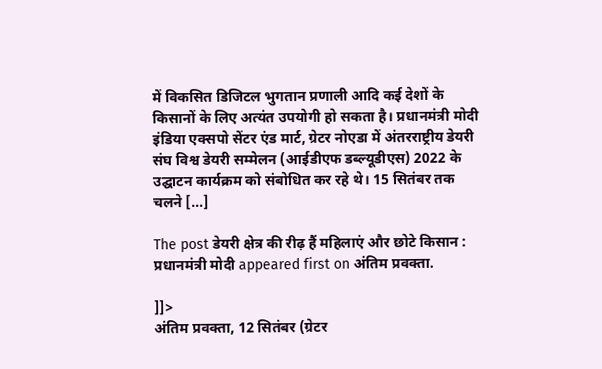में विकसित डिजिटल भुगतान प्रणाली आदि कई देशों के किसानों के लिए अत्यंत उपयोगी हो सकता है। प्रधानमंत्री मोदी इंडिया एक्सपो सेंटर एंड मार्ट, ग्रेटर नोएडा में अंतरराष्ट्रीय डेयरी संघ विश्व डेयरी सम्मेलन (आईडीएफ डब्ल्यूडीएस) 2022 के उद्घाटन कार्यक्रम को संबोधित कर रहे थे। 15 सितंबर तक चलने […]

The post डेयरी क्षेत्र की रीढ़ हैं महिलाएं और छोटे किसान : प्रधानमंत्री मोदी appeared first on अंतिम प्रवक्ता.

]]>
अंतिम प्रवक्ता, 12 सितंबर (ग्रेटर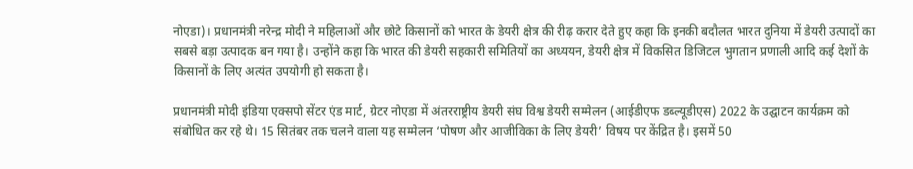नोएडा)। प्रधानमंत्री नरेन्द्र मोदी ने महिलाओं और छोटे किसानों को भारत के डेयरी क्षेत्र की रीढ़ करार देते हुए कहा कि इनकी बदौलत भारत दुनिया में डेयरी उत्पादों का सबसे बड़ा उत्पादक बन गया है। उन्होंने कहा कि भारत की डेयरी सहकारी समितियों का अध्ययन, डेयरी क्षेत्र में विकसित डिजिटल भुगतान प्रणाली आदि कई देशों के किसानों के लिए अत्यंत उपयोगी हो सकता है।

प्रधानमंत्री मोदी इंडिया एक्सपो सेंटर एंड मार्ट, ग्रेटर नोएडा में अंतरराष्ट्रीय डेयरी संघ विश्व डेयरी सम्मेलन (आईडीएफ डब्ल्यूडीएस) 2022 के उद्घाटन कार्यक्रम को संबोधित कर रहे थे। 15 सितंबर तक चलने वाला यह सम्मेलन ‘पोषण और आजीविका के लिए डेयरी’ विषय पर केंद्रित है। इसमें 50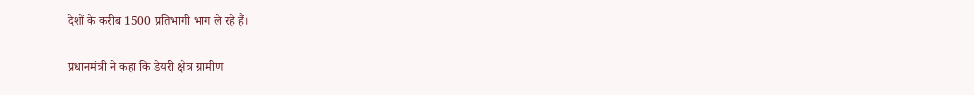देशों के करीब 1500 प्रतिभागी भाग ले रहे हैं।

प्रधानमंत्री ने कहा कि डेयरी क्षेत्र ग्रामीण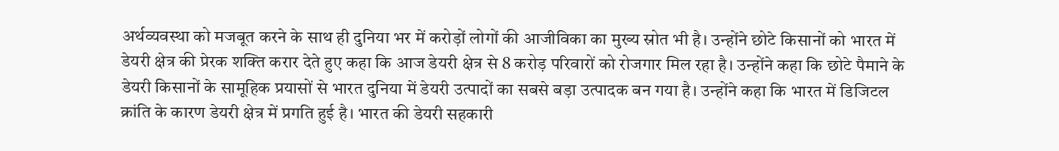अर्थव्यवस्था को मजबूत करने के साथ ही दुनिया भर में करोड़ों लोगों की आजीविका का मुख्य स्रोत भी है। उन्होंने छोटे किसानों को भारत में डेयरी क्षेत्र की प्रेरक शक्ति करार देते हुए कहा कि आज डेयरी क्षेत्र से 8 करोड़ परिवारों को रोजगार मिल रहा है। उन्होंने कहा कि छोटे पैमाने के डेयरी किसानों के सामूहिक प्रयासों से भारत दुनिया में डेयरी उत्पादों का सबसे बड़ा उत्पादक बन गया है। उन्होंने कहा कि भारत में डिजिटल क्रांति के कारण डेयरी क्षेत्र में प्रगति हुई है। भारत की डेयरी सहकारी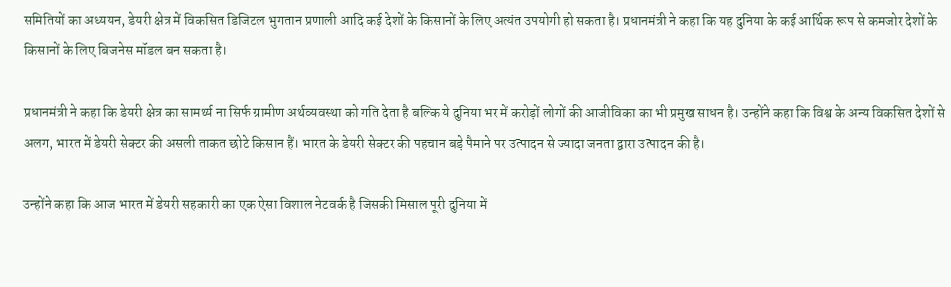समितियों का अध्ययन, डेयरी क्षेत्र में विकसित डिजिटल भुगतान प्रणाली आदि कई देशों के किसानों के लिए अत्यंत उपयोगी हो सकता है। प्रधानमंत्री ने कहा कि यह दुनिया के कई आर्थिक रूप से कमजोर देशों के किसानों के लिए बिजनेस मॉडल बन सकता है।

प्रधानमंत्री ने कहा कि डेयरी क्षेत्र का सामर्थ्य ना सिर्फ ग्रामीण अर्थव्यवस्था को गति देता है बल्कि ये दुनिया भर में करोड़ों लोगों की आजीविका का भी प्रमुख साधन है। उन्होंने कहा कि विश्व के अन्य विकसित देशों से अलग, भारत में डेयरी सेक्टर की असली ताकत छोटे किसान हैं। भारत के डेयरी सेक्टर की पहचान बड़े पैमाने पर उत्पादन से ज्यादा जनता द्वारा उत्पादन की है।

उन्होंने कहा कि आज भारत में डेयरी सहकारी का एक ऐसा विशाल नेटवर्क है जिसकी मिसाल पूरी दुनिया में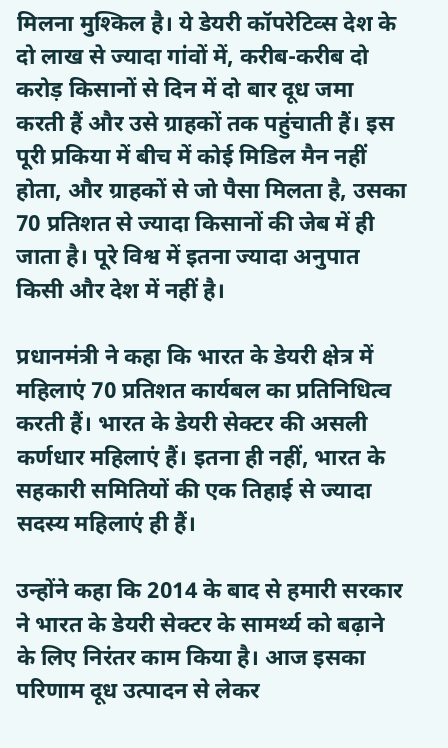मिलना मुश्किल है। ये डेयरी कॉपरेटिव्स देश के दो लाख से ज्यादा गांवों में, करीब-करीब दो करोड़ किसानों से दिन में दो बार दूध जमा करती हैं और उसे ग्राहकों तक पहुंचाती हैं। इस पूरी प्रकिया में बीच में कोई मिडिल मैन नहीं होता, और ग्राहकों से जो पैसा मिलता है, उसका 70 प्रतिशत से ज्यादा किसानों की जेब में ही जाता है। पूरे विश्व में इतना ज्यादा अनुपात किसी और देश में नहीं है।

प्रधानमंत्री ने कहा कि भारत के डेयरी क्षेत्र में महिलाएं 70 प्रतिशत कार्यबल का प्रतिनिधित्व करती हैं। भारत के डेयरी सेक्टर की असली कर्णधार महिलाएं हैं। इतना ही नहीं, भारत के सहकारी समितियों की एक तिहाई से ज्यादा सदस्य महिलाएं ही हैं।

उन्होंने कहा कि 2014 के बाद से हमारी सरकार ने भारत के डेयरी सेक्टर के सामर्थ्य को बढ़ाने के लिए निरंतर काम किया है। आज इसका परिणाम दूध उत्पादन से लेकर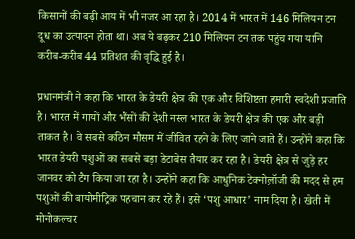किसानों की बढ़ी आय में भी नजर आ रहा है। 2014 में भारत में 146 मिलियन टन दूध का उत्पादन होता था। अब ये बढ़कर 210 मिलियन टन तक पहुंच गया यानि करीब-करीब 44 प्रतिशत की वृद्धि हुई है।

प्रधानमंत्री ने कहा कि भारत के डेयरी क्षेत्र की एक और विशिष्टता हमारी स्वदेशी प्रजाति है। भारत में गायों और भैंसों की देशी नस्ल भारत के डेयरी क्षेत्र की एक और बड़ी ताकत है। वे सबसे कठिन मौसम में जीवित रहने के लिए जाने जाते हैं। उन्होंने कहा कि भारत डेयरी पशुओं का सबसे बड़ा डेटाबेस तैयार कर रहा है। डेयरी क्षेत्र से जुड़े हर जानवर को टैग किया जा रहा है। उन्होंने कहा कि आधुनिक टेक्नोल़ॉजी की मदद से हम पशुओं की बायोमीट्रिक पहचान कर रहे हैं। इसे ‘पशु आधार’ नाम दिया है। खेती में मोनोकल्चर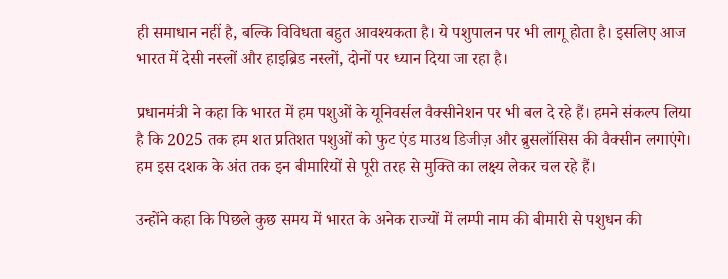ही समाधान नहीं है, बल्कि विविधता बहुत आवश्यकता है। ये पशुपालन पर भी लागू होता है। इसलिए आज भारत में देसी नस्लों और हाइब्रिड नस्लों, दोनों पर ध्यान दिया जा रहा है।

प्रधानमंत्री ने कहा कि भारत में हम पशुओं के यूनिवर्सल वैक्सीनेशन पर भी बल दे रहे हैं। हमने संकल्प लिया है कि 2025 तक हम शत प्रतिशत पशुओं को फुट एंड माउथ डिजीज़ और ब्रुसलॉसिस की वैक्सीन लगाएंगे। हम इस दशक के अंत तक इन बीमारियों से पूरी तरह से मुक्ति का लक्ष्य लेकर चल रहे हैं।

उन्होंने कहा कि पिछले कुछ समय में भारत के अनेक राज्यों में लम्पी नाम की बीमारी से पशुधन की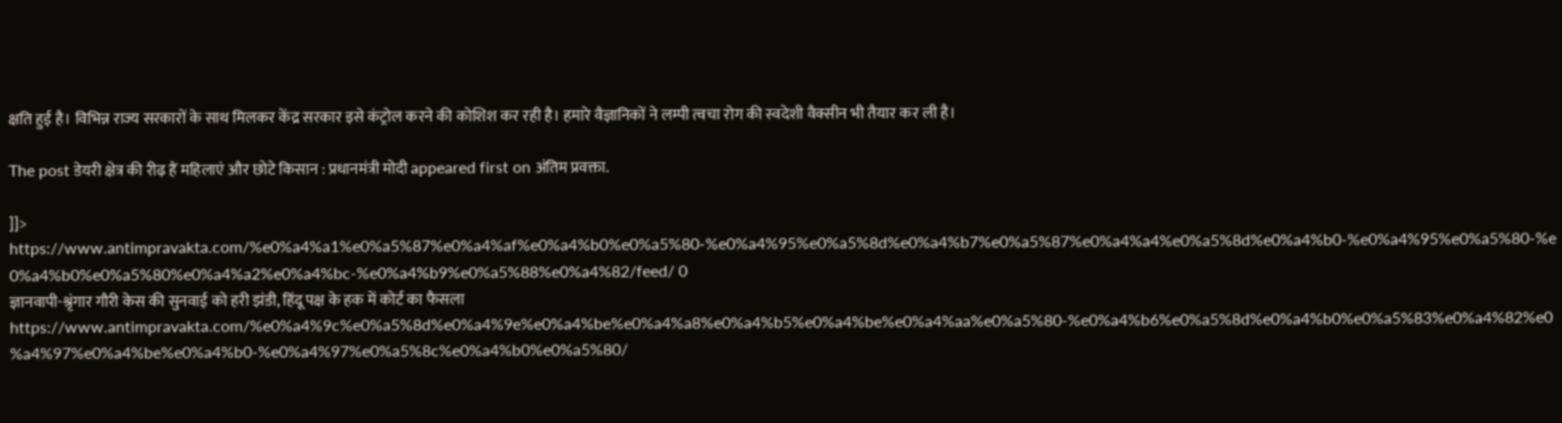क्षति हुई है। विभिन्न राज्य सरकारों के साथ मिलकर केंद्र सरकार इसे कंट्रोल करने की कोशिश कर रही है। हमारे वैज्ञानिकों ने लम्पी त्वचा रोग की स्वदेशी वैक्सीन भी तैयार कर ली है।

The post डेयरी क्षेत्र की रीढ़ हैं महिलाएं और छोटे किसान : प्रधानमंत्री मोदी appeared first on अंतिम प्रवक्ता.

]]>
https://www.antimpravakta.com/%e0%a4%a1%e0%a5%87%e0%a4%af%e0%a4%b0%e0%a5%80-%e0%a4%95%e0%a5%8d%e0%a4%b7%e0%a5%87%e0%a4%a4%e0%a5%8d%e0%a4%b0-%e0%a4%95%e0%a5%80-%e0%a4%b0%e0%a5%80%e0%a4%a2%e0%a4%bc-%e0%a4%b9%e0%a5%88%e0%a4%82/feed/ 0
ज्ञानवापी-श्रृंगार गौरी केस की सुनवाई को हरी झंडी, हिंदू पक्ष के हक में कोर्ट का फैसला https://www.antimpravakta.com/%e0%a4%9c%e0%a5%8d%e0%a4%9e%e0%a4%be%e0%a4%a8%e0%a4%b5%e0%a4%be%e0%a4%aa%e0%a5%80-%e0%a4%b6%e0%a5%8d%e0%a4%b0%e0%a5%83%e0%a4%82%e0%a4%97%e0%a4%be%e0%a4%b0-%e0%a4%97%e0%a5%8c%e0%a4%b0%e0%a5%80/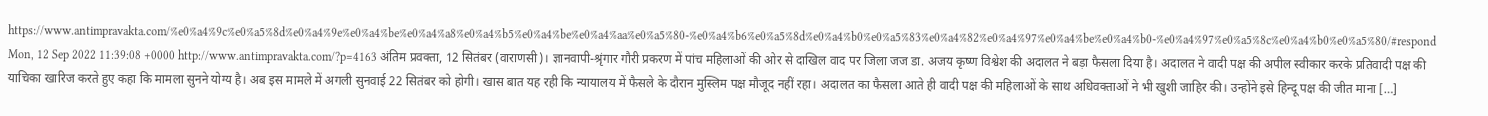https://www.antimpravakta.com/%e0%a4%9c%e0%a5%8d%e0%a4%9e%e0%a4%be%e0%a4%a8%e0%a4%b5%e0%a4%be%e0%a4%aa%e0%a5%80-%e0%a4%b6%e0%a5%8d%e0%a4%b0%e0%a5%83%e0%a4%82%e0%a4%97%e0%a4%be%e0%a4%b0-%e0%a4%97%e0%a5%8c%e0%a4%b0%e0%a5%80/#respond Mon, 12 Sep 2022 11:39:08 +0000 http://www.antimpravakta.com/?p=4163 अंतिम प्रवक्ता, 12 सितंबर (वाराणसी)। ज्ञानवापी-श्रृंगार गौरी प्रकरण में पांच महिलाओं की ओर से दाखिल वाद पर जिला जज डा. अजय कृष्ण विश्वेश की अदालत ने बड़ा फैसला दिया है। अदालत ने वादी पक्ष की अपील स्वीकार करके प्रतिवादी पक्ष की याचिका खारिज करते हुए कहा कि मामला सुनने योग्य है। अब इस मामले में अगली सुनवाई 22 सितंबर को होगी। खास बात यह रही कि न्यायालय में फैसले के दौरान मुस्लिम पक्ष मौजूद नहीं रहा। अदालत का फैसला आते ही वादी पक्ष की महिलाओं के साथ अधिवक्ताओं ने भी खुशी जाहिर की। उन्होंने इसे हिन्दू पक्ष की जीत माना […]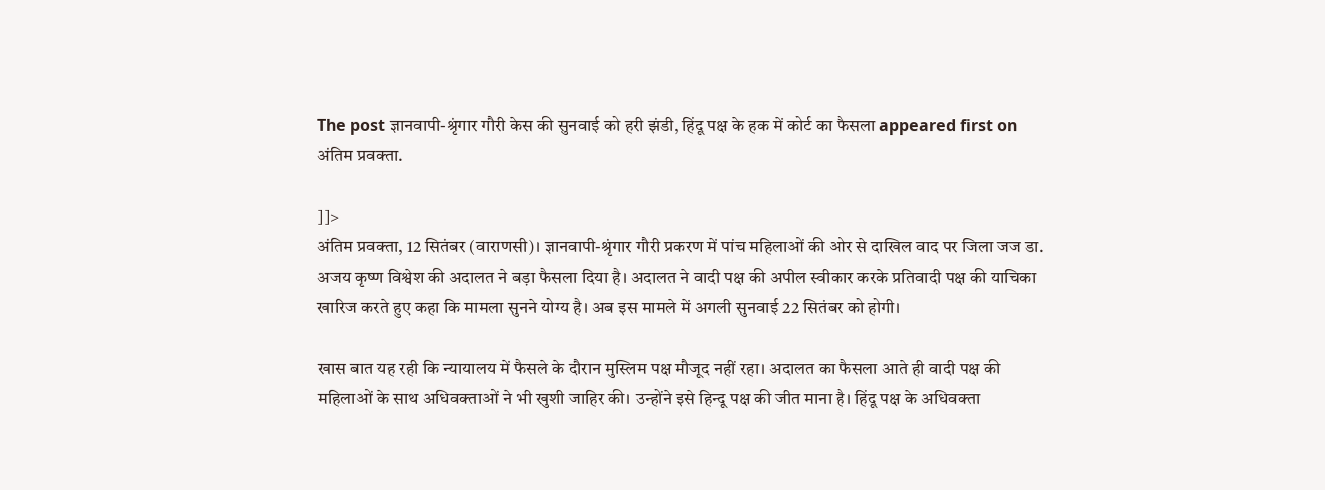The post ज्ञानवापी-श्रृंगार गौरी केस की सुनवाई को हरी झंडी, हिंदू पक्ष के हक में कोर्ट का फैसला appeared first on अंतिम प्रवक्ता.

]]>
अंतिम प्रवक्ता, 12 सितंबर (वाराणसी)। ज्ञानवापी-श्रृंगार गौरी प्रकरण में पांच महिलाओं की ओर से दाखिल वाद पर जिला जज डा. अजय कृष्ण विश्वेश की अदालत ने बड़ा फैसला दिया है। अदालत ने वादी पक्ष की अपील स्वीकार करके प्रतिवादी पक्ष की याचिका खारिज करते हुए कहा कि मामला सुनने योग्य है। अब इस मामले में अगली सुनवाई 22 सितंबर को होगी।

खास बात यह रही कि न्यायालय में फैसले के दौरान मुस्लिम पक्ष मौजूद नहीं रहा। अदालत का फैसला आते ही वादी पक्ष की महिलाओं के साथ अधिवक्ताओं ने भी खुशी जाहिर की। उन्होंने इसे हिन्दू पक्ष की जीत माना है। हिंदू पक्ष के अधिवक्ता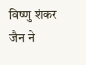विष्णु शंकर जैन ने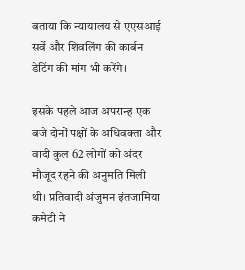बताया कि न्यायालय से एएसआई सर्वे और शिवलिंग की कार्बन डेटिंग की मांग भी करेंगे।

इसके पहले आज अपरान्ह एक बजे दोनों पक्षों के अधिवक्ता और वादी कुल 62 लोगों को अंदर मौजूद रहने की अनुमति मिली थी। प्रतिवादी अंजुमन इंतजामिया कमेटी ने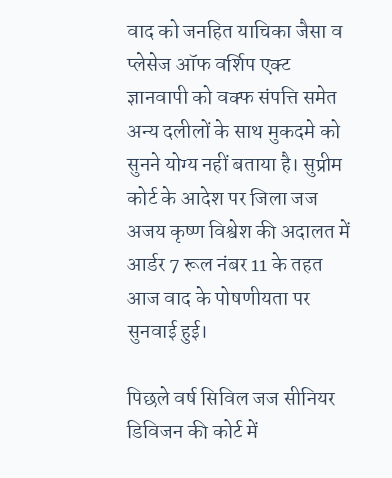वाद को जनहित याचिका जैसा व प्लेसेज ऑफ वर्शिप एक्ट ज्ञानवापी को वक्फ संपत्ति समेत अन्य दलीलों के साथ मुकदमे को सुनने योग्य नहीं बताया है। सुप्रीम कोर्ट के आदेश पर जिला जज अजय कृष्ण विश्वेश की अदालत में आर्डर 7 रूल नंबर 11 के तहत आज वाद के पोषणीयता पर सुनवाई हुई।

पिछले वर्ष सिविल जज सीनियर डिविजन की कोर्ट में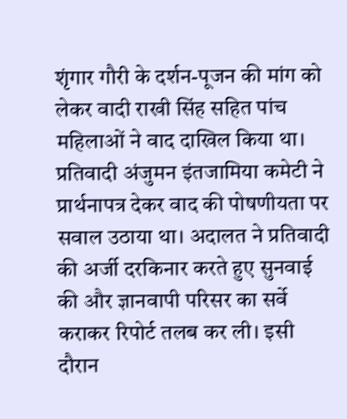शृंगार गौरी के दर्शन-पूजन की मांग को लेकर वादी राखी सिंह सहित पांच महिलाओं ने वाद दाखिल किया था। प्रतिवादी अंजुमन इंतजामिया कमेटी ने प्रार्थनापत्र देकर वाद की पोषणीयता पर सवाल उठाया था। अदालत ने प्रतिवादी की अर्जी दरकिनार करते हुए सुनवाई की और ज्ञानवापी परिसर का सर्वे कराकर रिपोर्ट तलब कर ली। इसी दौरान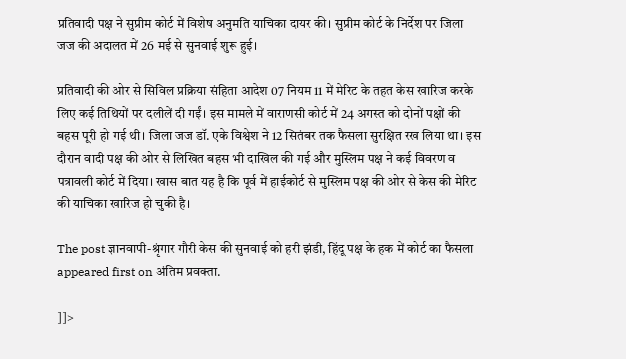प्रतिवादी पक्ष ने सुप्रीम कोर्ट में विशेष अनुमति याचिका दायर की। सुप्रीम कोर्ट के निर्देश पर जिला जज की अदालत में 26 मई से सुनवाई शुरू हुई।

प्रतिवादी की ओर से सिविल प्रक्रिया संहिता आदेश 07 नियम 11 में मेरिट के तहत केस खारिज करके लिए कई तिथियों पर दलीलें दी गईं। इस मामले में वाराणसी कोर्ट में 24 अगस्त को दोनों पक्षों की बहस पूरी हो गई थी। जिला जज डॉ. एके विश्वेश ने 12 सितंबर तक फैसला सुरक्षित रख लिया था। इस दौरान वादी पक्ष की ओर से लिखित बहस भी दाखिल की गई और मुस्लिम पक्ष ने कई विवरण व पत्रावली कोर्ट में दिया। खास बात यह है कि पूर्व में हाईकोर्ट से मुस्लिम पक्ष की ओर से केस की मेरिट की याचिका खारिज हो चुकी है।

The post ज्ञानवापी-श्रृंगार गौरी केस की सुनवाई को हरी झंडी, हिंदू पक्ष के हक में कोर्ट का फैसला appeared first on अंतिम प्रवक्ता.

]]>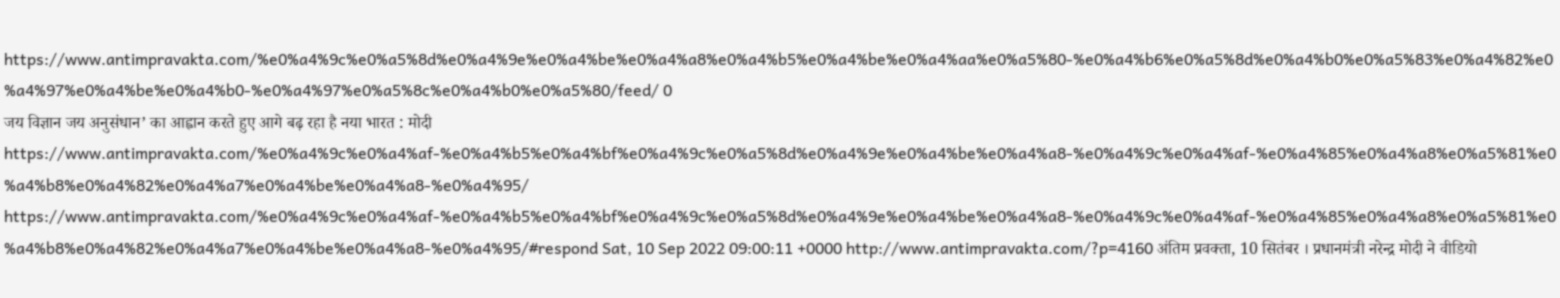https://www.antimpravakta.com/%e0%a4%9c%e0%a5%8d%e0%a4%9e%e0%a4%be%e0%a4%a8%e0%a4%b5%e0%a4%be%e0%a4%aa%e0%a5%80-%e0%a4%b6%e0%a5%8d%e0%a4%b0%e0%a5%83%e0%a4%82%e0%a4%97%e0%a4%be%e0%a4%b0-%e0%a4%97%e0%a5%8c%e0%a4%b0%e0%a5%80/feed/ 0
जय विज्ञान जय अनुसंधान’ का आह्वान करते हुए आगे बढ़ रहा है नया भारत : मोदी https://www.antimpravakta.com/%e0%a4%9c%e0%a4%af-%e0%a4%b5%e0%a4%bf%e0%a4%9c%e0%a5%8d%e0%a4%9e%e0%a4%be%e0%a4%a8-%e0%a4%9c%e0%a4%af-%e0%a4%85%e0%a4%a8%e0%a5%81%e0%a4%b8%e0%a4%82%e0%a4%a7%e0%a4%be%e0%a4%a8-%e0%a4%95/ https://www.antimpravakta.com/%e0%a4%9c%e0%a4%af-%e0%a4%b5%e0%a4%bf%e0%a4%9c%e0%a5%8d%e0%a4%9e%e0%a4%be%e0%a4%a8-%e0%a4%9c%e0%a4%af-%e0%a4%85%e0%a4%a8%e0%a5%81%e0%a4%b8%e0%a4%82%e0%a4%a7%e0%a4%be%e0%a4%a8-%e0%a4%95/#respond Sat, 10 Sep 2022 09:00:11 +0000 http://www.antimpravakta.com/?p=4160 अंतिम प्रवक्ता, 10 सितंबर । प्रधानमंत्री नरेन्द्र मोदी ने वीडियो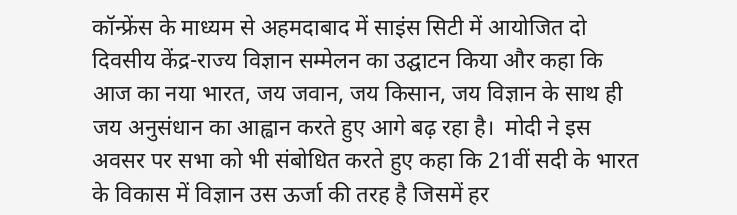कॉन्फ्रेंस के माध्यम से अहमदाबाद में साइंस सिटी में आयोजित दो दिवसीय केंद्र-राज्य विज्ञान सम्मेलन का उद्घाटन किया और कहा कि आज का नया भारत, जय जवान, जय किसान, जय विज्ञान के साथ ही जय अनुसंधान का आह्वान करते हुए आगे बढ़ रहा है।  मोदी ने इस अवसर पर सभा को भी संबोधित करते हुए कहा कि 21वीं सदी के भारत के विकास में विज्ञान उस ऊर्जा की तरह है जिसमें हर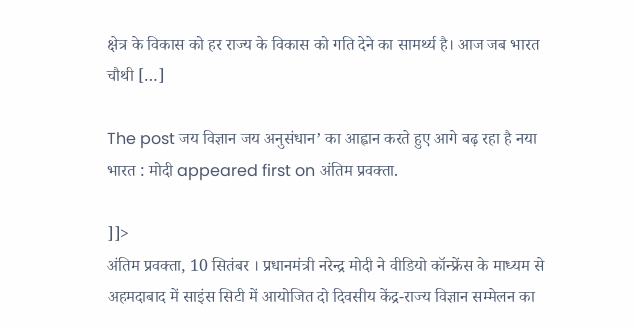क्षेत्र के विकास को हर राज्य के विकास को गति देने का सामर्थ्य है। आज जब भारत चौथी […]

The post जय विज्ञान जय अनुसंधान’ का आह्वान करते हुए आगे बढ़ रहा है नया भारत : मोदी appeared first on अंतिम प्रवक्ता.

]]>
अंतिम प्रवक्ता, 10 सितंबर । प्रधानमंत्री नरेन्द्र मोदी ने वीडियो कॉन्फ्रेंस के माध्यम से अहमदाबाद में साइंस सिटी में आयोजित दो दिवसीय केंद्र-राज्य विज्ञान सम्मेलन का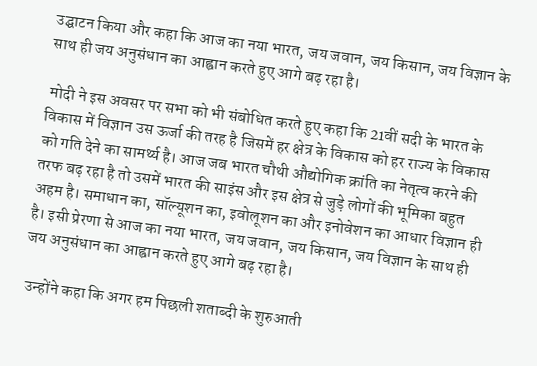उद्घाटन किया और कहा कि आज का नया भारत, जय जवान, जय किसान, जय विज्ञान के साथ ही जय अनुसंधान का आह्वान करते हुए आगे बढ़ रहा है।

 मोदी ने इस अवसर पर सभा को भी संबोधित करते हुए कहा कि 21वीं सदी के भारत के विकास में विज्ञान उस ऊर्जा की तरह है जिसमें हर क्षेत्र के विकास को हर राज्य के विकास को गति देने का सामर्थ्य है। आज जब भारत चौथी औद्योगिक क्रांति का नेतृत्व करने की तरफ बढ़ रहा है तो उसमें भारत की साइंस और इस क्षेत्र से जुड़े लोगों की भूमिका बहुत अहम है। समाधान का, सॉल्यूशन का, इवोलूशन का और इनोवेशन का आधार विज्ञान ही है। इसी प्रेरणा से आज का नया भारत, जय जवान, जय किसान, जय विज्ञान के साथ ही जय अनुसंधान का आह्वान करते हुए आगे बढ़ रहा है।

 उन्होंने कहा कि अगर हम पिछली शताब्दी के शुरुआती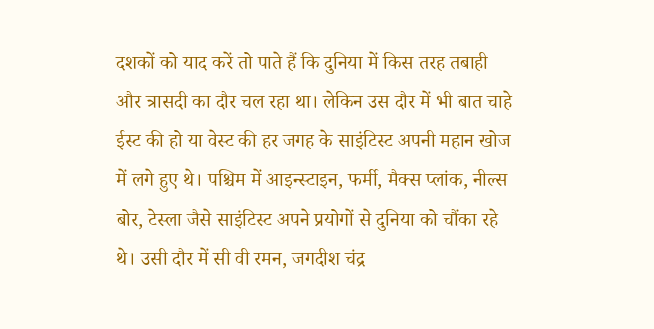दशकों को याद करें तो पाते हैं कि दुनिया में किस तरह तबाही और त्रासदी का दौर चल रहा था। लेकिन उस दौर में भी बात चाहे ईस्ट की हो या वेस्ट की हर जगह के साइंटिस्ट अपनी महान खोज में लगे हुए थे। पश्चिम में आइन्स्टाइन, फर्मी, मैक्स प्लांक, नील्स बोर, टेस्ला जैसे साइंटिस्ट अपने प्रयोगों से दुनिया को चौंका रहे थे। उसी दौर में सी वी रमन, जगदीश चंद्र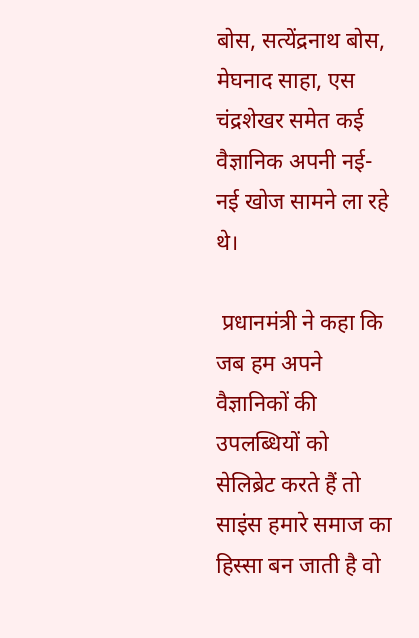बोस, सत्येंद्रनाथ बोस, मेघनाद साहा, एस चंद्रशेखर समेत कई वैज्ञानिक अपनी नई-नई खोज सामने ला रहे थे।

 प्रधानमंत्री ने कहा कि जब हम अपने वैज्ञानिकों की उपलब्धियों को सेलिब्रेट करते हैं तो साइंस हमारे समाज का हिस्सा बन जाती है वो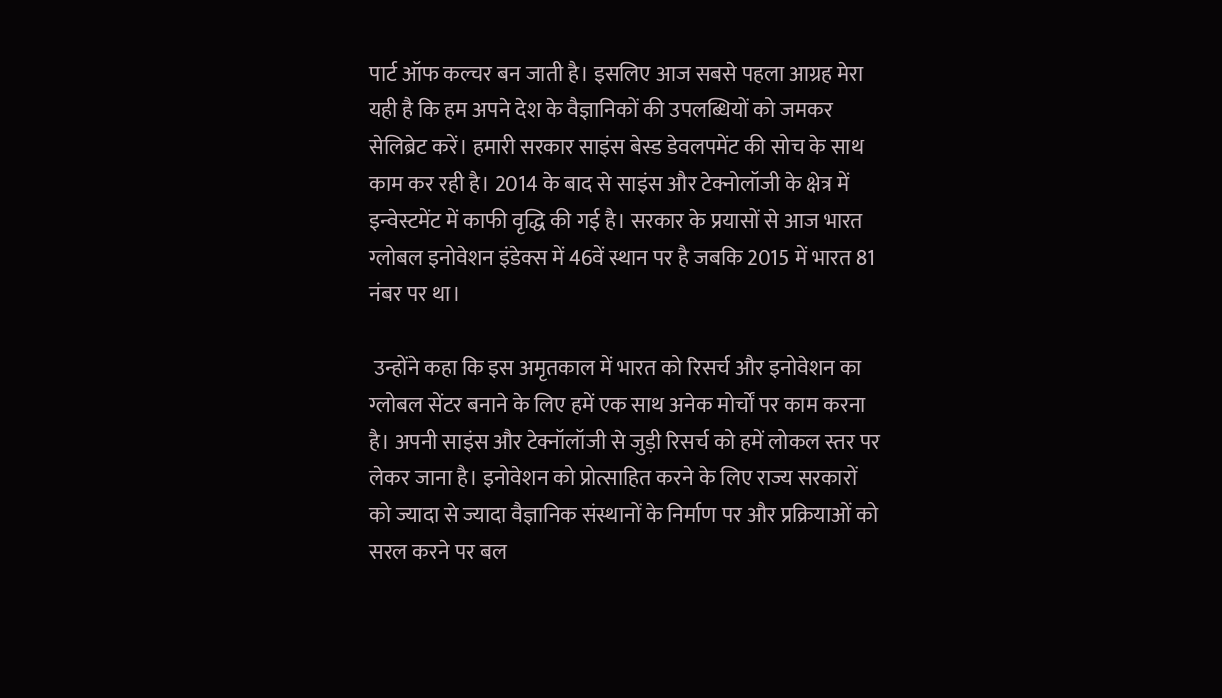पार्ट ऑफ कल्चर बन जाती है। इसलिए आज सबसे पहला आग्रह मेरा यही है कि हम अपने देश के वैज्ञानिकों की उपलब्धियों को जमकर सेलिब्रेट करें। हमारी सरकार साइंस बेस्ड डेवलपमेंट की सोच के साथ काम कर रही है। 2014 के बाद से साइंस और टेक्नोलॉजी के क्षेत्र में इन्वेस्टमेंट में काफी वृद्धि की गई है। सरकार के प्रयासों से आज भारत ग्लोबल इनोवेशन इंडेक्स में 46वें स्थान पर है जबकि 2015 में भारत 81 नंबर पर था।

 उन्होंने कहा कि इस अमृतकाल में भारत को रिसर्च और इनोवेशन का ग्लोबल सेंटर बनाने के लिए हमें एक साथ अनेक मोर्चों पर काम करना है। अपनी साइंस और टेक्नॉलॉजी से जुड़ी रिसर्च को हमें लोकल स्तर पर लेकर जाना है। इनोवेशन को प्रोत्साहित करने के लिए राज्य सरकारों को ज्यादा से ज्यादा वैज्ञानिक संस्थानों के निर्माण पर और प्रक्रियाओं को सरल करने पर बल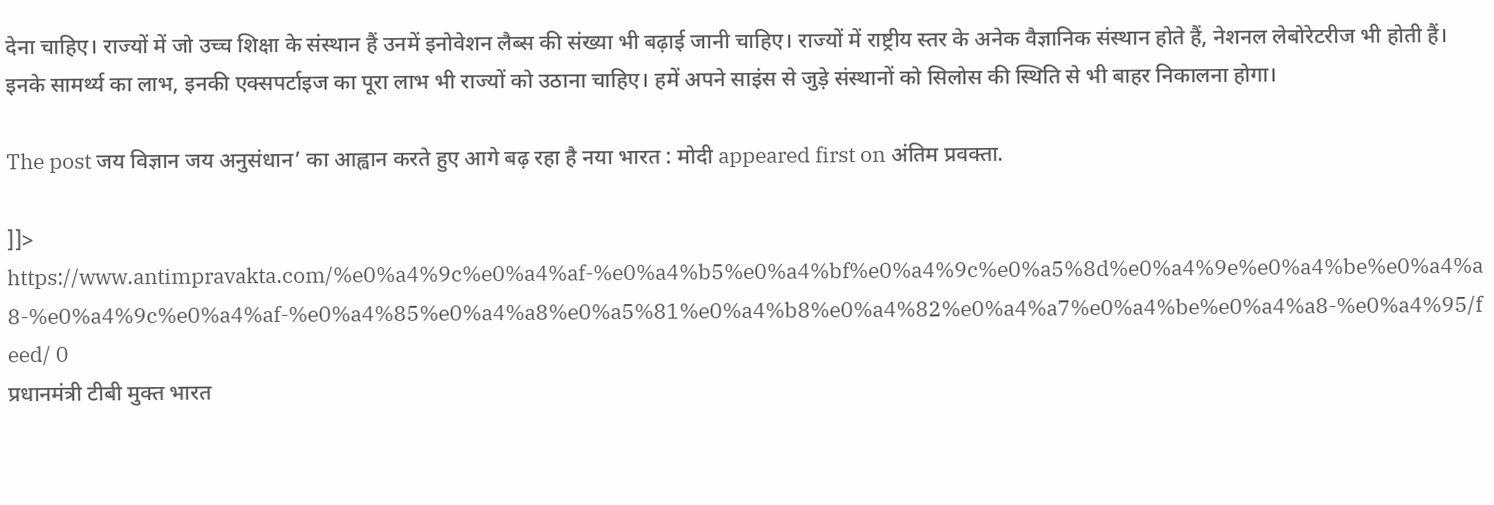देना चाहिए। राज्यों में जो उच्च शिक्षा के संस्थान हैं उनमें इनोवेशन लैब्स की संख्या भी बढ़ाई जानी चाहिए। राज्यों में राष्ट्रीय स्तर के अनेक वैज्ञानिक संस्थान होते हैं, नेशनल लेबोरेटरीज भी होती हैं। इनके सामर्थ्य का लाभ, इनकी एक्सपर्टाइज का पूरा लाभ भी राज्यों को उठाना चाहिए। हमें अपने साइंस से जुड़े संस्थानों को सिलोस की स्थिति से भी बाहर निकालना होगा।

The post जय विज्ञान जय अनुसंधान’ का आह्वान करते हुए आगे बढ़ रहा है नया भारत : मोदी appeared first on अंतिम प्रवक्ता.

]]>
https://www.antimpravakta.com/%e0%a4%9c%e0%a4%af-%e0%a4%b5%e0%a4%bf%e0%a4%9c%e0%a5%8d%e0%a4%9e%e0%a4%be%e0%a4%a8-%e0%a4%9c%e0%a4%af-%e0%a4%85%e0%a4%a8%e0%a5%81%e0%a4%b8%e0%a4%82%e0%a4%a7%e0%a4%be%e0%a4%a8-%e0%a4%95/feed/ 0
प्रधानमंत्री टीबी मुक्त भारत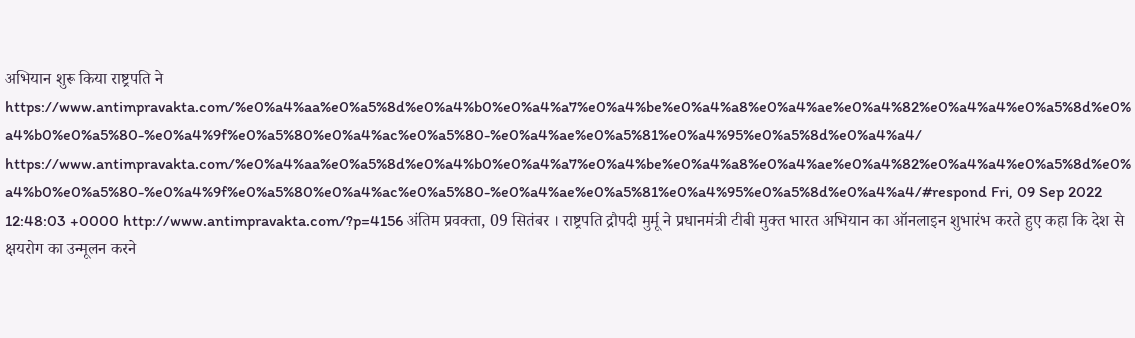अभियान शुरू किया राष्ट्रपति ने https://www.antimpravakta.com/%e0%a4%aa%e0%a5%8d%e0%a4%b0%e0%a4%a7%e0%a4%be%e0%a4%a8%e0%a4%ae%e0%a4%82%e0%a4%a4%e0%a5%8d%e0%a4%b0%e0%a5%80-%e0%a4%9f%e0%a5%80%e0%a4%ac%e0%a5%80-%e0%a4%ae%e0%a5%81%e0%a4%95%e0%a5%8d%e0%a4%a4/ https://www.antimpravakta.com/%e0%a4%aa%e0%a5%8d%e0%a4%b0%e0%a4%a7%e0%a4%be%e0%a4%a8%e0%a4%ae%e0%a4%82%e0%a4%a4%e0%a5%8d%e0%a4%b0%e0%a5%80-%e0%a4%9f%e0%a5%80%e0%a4%ac%e0%a5%80-%e0%a4%ae%e0%a5%81%e0%a4%95%e0%a5%8d%e0%a4%a4/#respond Fri, 09 Sep 2022 12:48:03 +0000 http://www.antimpravakta.com/?p=4156 अंतिम प्रवक्ता, 09 सितंबर । राष्ट्रपति द्रौपदी मुर्मू ने प्रधानमंत्री टीबी मुक्त भारत अभियान का ऑनलाइन शुभारंभ करते हुए कहा कि देश से क्षयरोग का उन्मूलन करने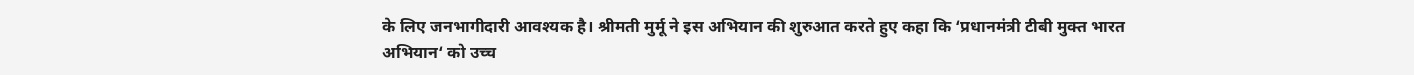के लिए जनभागीदारी आवश्यक है। श्रीमती मुर्मू ने इस अभियान की शुरुआत करते हुए कहा कि ‘प्रधानमंत्री टीबी मुक्त भारत अभियान‘ को उच्च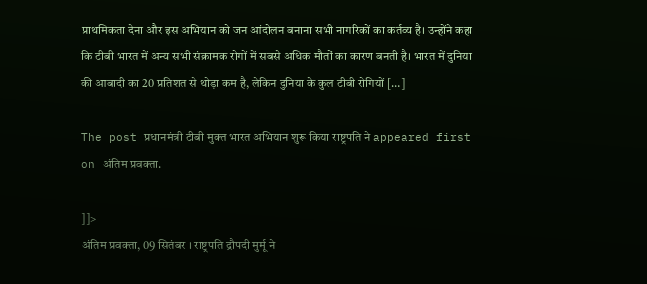प्राथमिकता देना और इस अभियान को जन आंदोलन बनाना सभी नागरिकों का कर्तव्य है। उन्होंने कहा कि टीबी भारत में अन्य सभी संक्रामक रोगों में सबसे अधिक मौतों का कारण बनती है। भारत में दुनिया की आबादी का 20 प्रतिशत से थोड़ा कम है, लेकिन दुनिया के कुल टीबी रोगियों […]

The post प्रधानमंत्री टीबी मुक्त भारत अभियान शुरू किया राष्ट्रपति ने appeared first on अंतिम प्रवक्ता.

]]>
अंतिम प्रवक्ता, 09 सितंबर । राष्ट्रपति द्रौपदी मुर्मू ने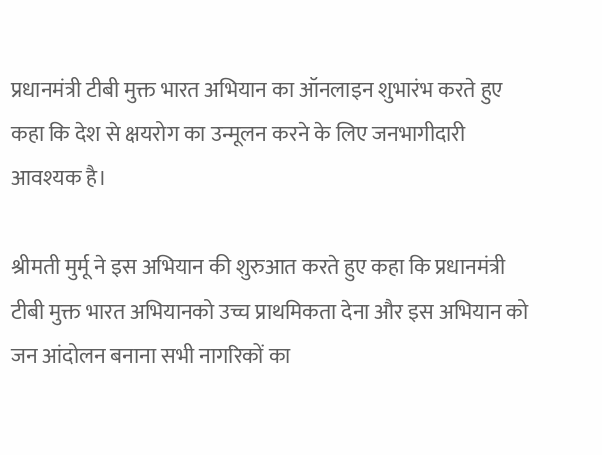प्रधानमंत्री टीबी मुक्त भारत अभियान का ऑनलाइन शुभारंभ करते हुए कहा कि देश से क्षयरोग का उन्मूलन करने के लिए जनभागीदारी आवश्यक है।

श्रीमती मुर्मू ने इस अभियान की शुरुआत करते हुए कहा कि प्रधानमंत्री टीबी मुक्त भारत अभियानको उच्च प्राथमिकता देना और इस अभियान को जन आंदोलन बनाना सभी नागरिकों का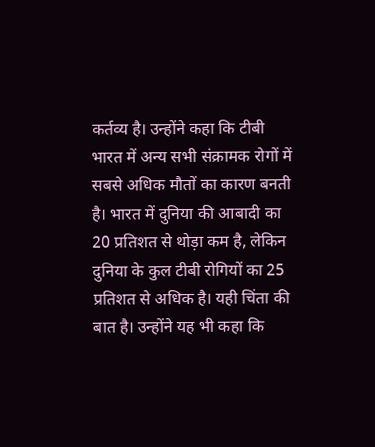कर्तव्य है। उन्होंने कहा कि टीबी भारत में अन्य सभी संक्रामक रोगों में सबसे अधिक मौतों का कारण बनती है। भारत में दुनिया की आबादी का 20 प्रतिशत से थोड़ा कम है, लेकिन दुनिया के कुल टीबी रोगियों का 25 प्रतिशत से अधिक है। यही चिंता की बात है। उन्होंने यह भी कहा कि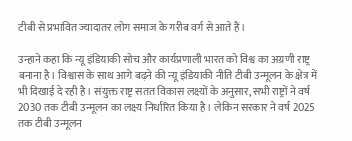टीबी से प्रभावित ज्यादातर लोग समाज के गरीब वर्ग से आते हैं।

उन्हाने कहा कि न्यू इंडियाकी सोच और कार्यप्रणाली भारत को विश्व का अग्रणी राष्ट्र बनाना है। विश्वास के साथ आगे बढ़ने की न्यू इंडियाकी नीति टीबी उन्मूलन के क्षेत्र में भी दिखाई दे रही है। संयुक्त राष्ट्र सतत विकास लक्ष्यों के अनुसार, सभी राष्ट्रों ने वर्ष 2030 तक टीबी उन्मूलन का लक्ष्य निर्धारित किया है। लेकिन सरकार ने वर्ष 2025 तक टीबी उन्मूलन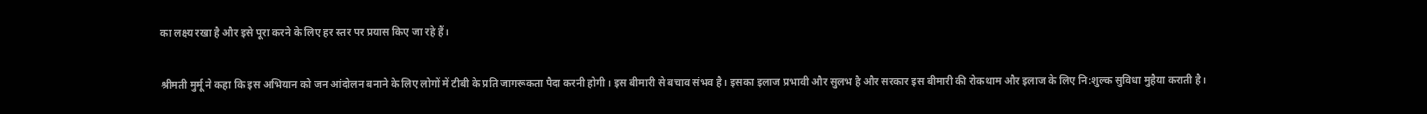का लक्ष्य रखा है और इसे पूरा करने के लिए हर स्तर पर प्रयास किए जा रहे हैं।

श्रीमती मुर्मू ने कहा कि इस अभियान को जन आंदोलन बनाने के लिए लोगों में टीबी के प्रति जागरूकता पैदा करनी होगी। इस बीमारी से बचाव संभव है। इसका इलाज प्रभावी और सुलभ है और सरकार इस बीमारी की रोकथाम और इलाज के लिए नि:शुल्क सुविधा मुहैया कराती है।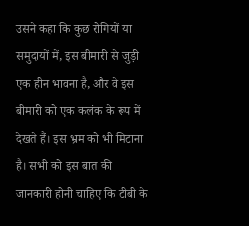उसने कहा कि कुछ रोगियों या समुदायों में, इस बीमारी से जुड़ी एक हीन भावना है, और वे इस बीमारी को एक कलंक के रूप में देखते हैं। इस भ्रम को भी मिटाना है। सभी को इस बात की जानकारी होनी चाहिए कि टीबी के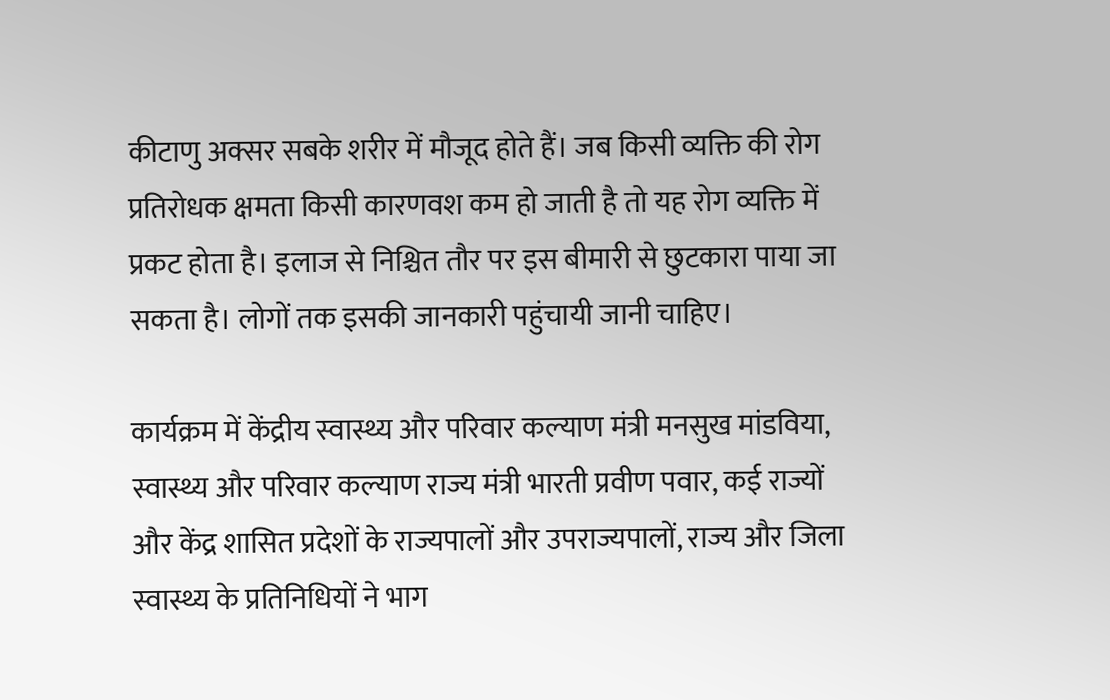कीटाणु अक्सर सबके शरीर में मौजूद होते हैं। जब किसी व्यक्ति की रोग प्रतिरोधक क्षमता किसी कारणवश कम हो जाती है तो यह रोग व्यक्ति में प्रकट होता है। इलाज से निश्चित तौर पर इस बीमारी से छुटकारा पाया जा सकता है। लोगों तक इसकी जानकारी पहुंचायी जानी चाहिए।

कार्यक्रम में केंद्रीय स्वास्थ्य और परिवार कल्याण मंत्री मनसुख मांडविया, स्वास्थ्य और परिवार कल्याण राज्य मंत्री भारती प्रवीण पवार, कई राज्यों और केंद्र शासित प्रदेशों के राज्यपालों और उपराज्यपालों, राज्य और जिला स्वास्थ्य के प्रतिनिधियों ने भाग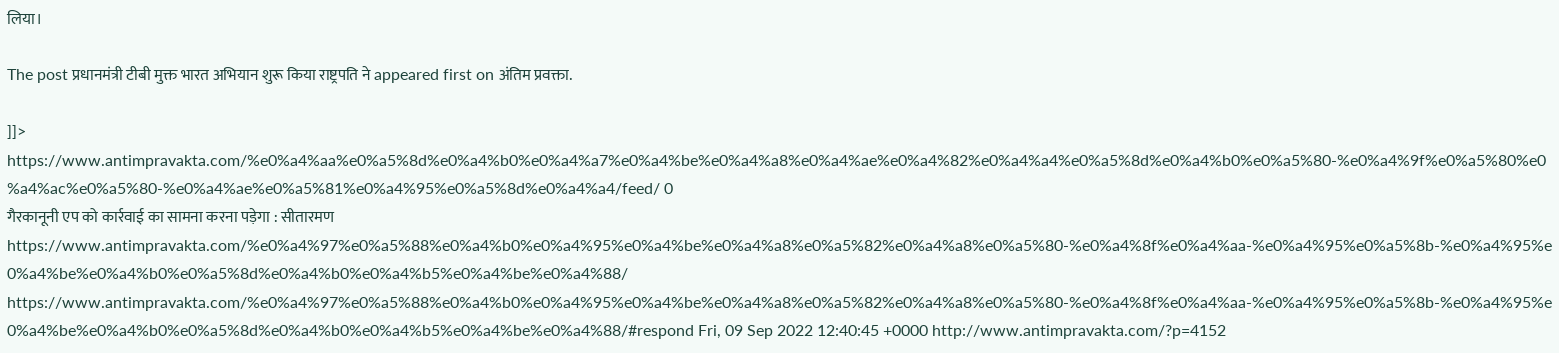लिया।

The post प्रधानमंत्री टीबी मुक्त भारत अभियान शुरू किया राष्ट्रपति ने appeared first on अंतिम प्रवक्ता.

]]>
https://www.antimpravakta.com/%e0%a4%aa%e0%a5%8d%e0%a4%b0%e0%a4%a7%e0%a4%be%e0%a4%a8%e0%a4%ae%e0%a4%82%e0%a4%a4%e0%a5%8d%e0%a4%b0%e0%a5%80-%e0%a4%9f%e0%a5%80%e0%a4%ac%e0%a5%80-%e0%a4%ae%e0%a5%81%e0%a4%95%e0%a5%8d%e0%a4%a4/feed/ 0
गैरकानूनी एप को कार्रवाई का सामना करना पड़ेगा : सीतारमण https://www.antimpravakta.com/%e0%a4%97%e0%a5%88%e0%a4%b0%e0%a4%95%e0%a4%be%e0%a4%a8%e0%a5%82%e0%a4%a8%e0%a5%80-%e0%a4%8f%e0%a4%aa-%e0%a4%95%e0%a5%8b-%e0%a4%95%e0%a4%be%e0%a4%b0%e0%a5%8d%e0%a4%b0%e0%a4%b5%e0%a4%be%e0%a4%88/ https://www.antimpravakta.com/%e0%a4%97%e0%a5%88%e0%a4%b0%e0%a4%95%e0%a4%be%e0%a4%a8%e0%a5%82%e0%a4%a8%e0%a5%80-%e0%a4%8f%e0%a4%aa-%e0%a4%95%e0%a5%8b-%e0%a4%95%e0%a4%be%e0%a4%b0%e0%a5%8d%e0%a4%b0%e0%a4%b5%e0%a4%be%e0%a4%88/#respond Fri, 09 Sep 2022 12:40:45 +0000 http://www.antimpravakta.com/?p=4152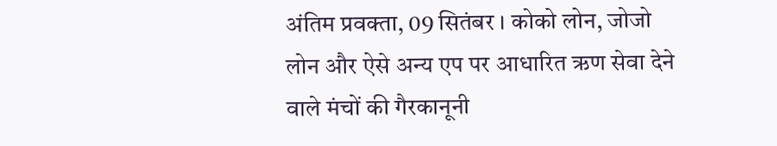अंतिम प्रवक्ता, 09 सितंबर । कोको लोन, जोजो लोन और ऐसे अन्य एप पर आधारित ऋण सेवा देने वाले मंचों की गैरकानूनी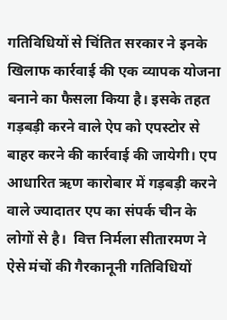गतिविधियों से चिंतित सरकार ने इनके खिलाफ कार्रवाई की एक व्यापक योजना बनाने का फैसला किया है। इसके तहत गड़बड़ी करने वाले ऐप को एपस्टोर से बाहर करने की कार्रवाई की जायेगी। एप आधारित ऋण कारोबार में गड़बड़ी करने वाले ज्यादातर एप का संपर्क चीन के लोगों से है।  वित्त निर्मला सीतारमण ने ऐसे मंचों की गैरकानूनी गतिविधियों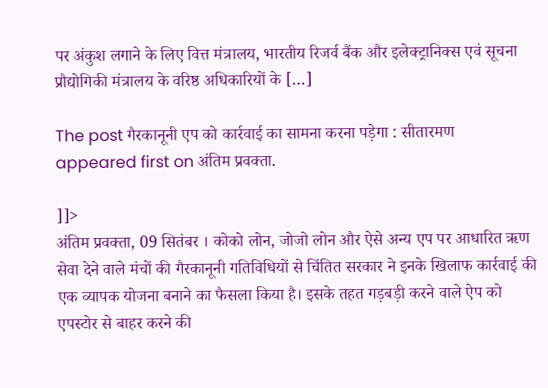पर अंकुश लगाने के लिए वित्त मंत्रालय, भारतीय रिजर्व बैंक और इलेक्ट्रानिक्स एवं सूचना प्रौद्योगिकी मंत्रालय के वरिष्ठ अधिकारियों के […]

The post गैरकानूनी एप को कार्रवाई का सामना करना पड़ेगा : सीतारमण appeared first on अंतिम प्रवक्ता.

]]>
अंतिम प्रवक्ता, 09 सितंबर । कोको लोन, जोजो लोन और ऐसे अन्य एप पर आधारित ऋण सेवा देने वाले मंचों की गैरकानूनी गतिविधियों से चिंतित सरकार ने इनके खिलाफ कार्रवाई की एक व्यापक योजना बनाने का फैसला किया है। इसके तहत गड़बड़ी करने वाले ऐप को एपस्टोर से बाहर करने की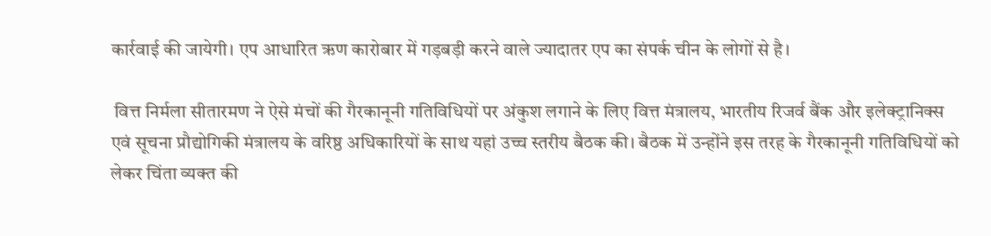कार्रवाई की जायेगी। एप आधारित ऋण कारोबार में गड़बड़ी करने वाले ज्यादातर एप का संपर्क चीन के लोगों से है।

 वित्त निर्मला सीतारमण ने ऐसे मंचों की गैरकानूनी गतिविधियों पर अंकुश लगाने के लिए वित्त मंत्रालय, भारतीय रिजर्व बैंक और इलेक्ट्रानिक्स एवं सूचना प्रौद्योगिकी मंत्रालय के वरिष्ठ अधिकारियों के साथ यहां उच्च स्तरीय बैठक की। बैठक में उन्होंने इस तरह के गैरकानूनी गतिविधियों को लेकर चिंता व्यक्त की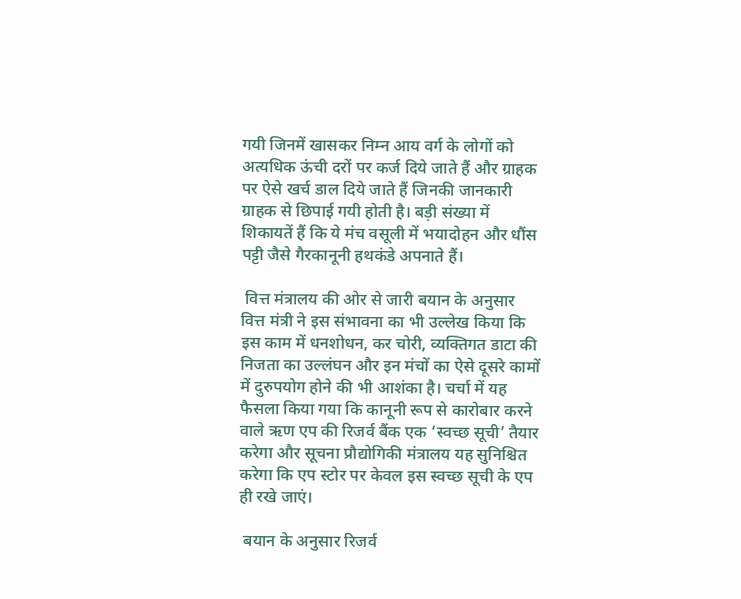गयी जिनमें खासकर निम्न आय वर्ग के लोगों को अत्यधिक ऊंची दरों पर कर्ज दिये जाते हैं और ग्राहक पर ऐसे खर्च डाल दिये जाते हैं जिनकी जानकारी ग्राहक से छिपाई गयी होती है। बड़ी संख्या में शिकायतें हैं कि ये मंच वसूली में भयादोहन और धौंस पट्टी जैसे गैरकानूनी हथकंडे अपनाते हैं।

 वित्त मंत्रालय की ओर से जारी बयान के अनुसार वित्त मंत्री ने इस संभावना का भी उल्लेख किया कि इस काम में धनशोधन, कर चोरी, व्यक्तिगत डाटा की निजता का उल्लंघन और इन मंचों का ऐसे दूसरे कामों में दुरुपयोग होने की भी आशंका है। चर्चा में यह फैसला किया गया कि कानूनी रूप से कारोबार करने वाले ऋण एप की रिजर्व बैंक एक ‘स्वच्छ सूची’ तैयार करेगा और सूचना प्रौद्योगिकी मंत्रालय यह सुनिश्चित करेगा कि एप स्टोर पर केवल इस स्वच्छ सूची के एप ही रखे जाएं।

 बयान के अनुसार रिजर्व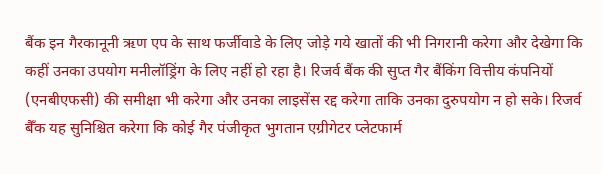बैंक इन गैरकानूनी ऋण एप के साथ फर्जीवाडे के लिए जोड़े गये खातों की भी निगरानी करेगा और देखेगा कि कहीं उनका उपयोग मनीलॉड्रिंग के लिए नहीं हो रहा है। रिजर्व बैंक की सुप्त गैर बैंकिंग वित्तीय कंपनियों (एनबीएफसी) की समीक्षा भी करेगा और उनका लाइसेंस रद्द करेगा ताकि उनका दुरुपयोग न हो सके। रिजर्व बैँक यह सुनिश्चित करेगा कि कोई गैर पंजीकृत भुगतान एग्रीगेटर प्लेटफार्म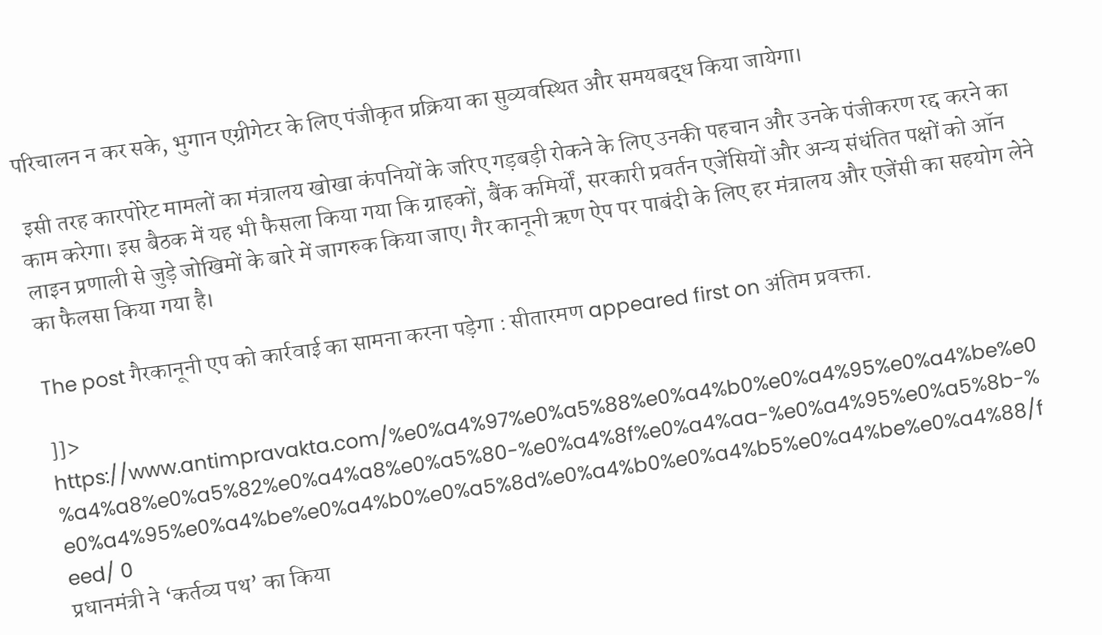परिचालन न कर सके, भुगान एग्रीगेटर के लिए पंजीकृत प्रक्रिया का सुव्यवस्थित और समयबद्ध किया जायेगा।

 इसी तरह कारपोरेट मामलों का मंत्रालय खोखा कंपनियों के जरिए गड़बड़ी रोकने के लिए उनकी पहचान और उनके पंजीकरण रद्द करने का काम करेगा। इस बैठक में यह भी फैसला किया गया कि ग्राहकों, बैंक कमिर्यों, सरकारी प्रवर्तन एजेंसियों और अन्य संधंतित पक्षों को ऑन लाइन प्रणाली से जुड़े जोखिमों के बारे में जागरुक किया जाए। गैर कानूनी ऋण ऐप पर पाबंदी के लिए हर मंत्रालय और एजेंसी का सहयोग लेने का फैलसा किया गया है।

The post गैरकानूनी एप को कार्रवाई का सामना करना पड़ेगा : सीतारमण appeared first on अंतिम प्रवक्ता.

]]>
https://www.antimpravakta.com/%e0%a4%97%e0%a5%88%e0%a4%b0%e0%a4%95%e0%a4%be%e0%a4%a8%e0%a5%82%e0%a4%a8%e0%a5%80-%e0%a4%8f%e0%a4%aa-%e0%a4%95%e0%a5%8b-%e0%a4%95%e0%a4%be%e0%a4%b0%e0%a5%8d%e0%a4%b0%e0%a4%b5%e0%a4%be%e0%a4%88/feed/ 0
प्रधानमंत्री ने ‘कर्तव्य पथ’ का किया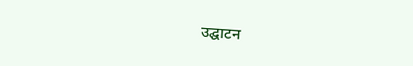उद्घाटन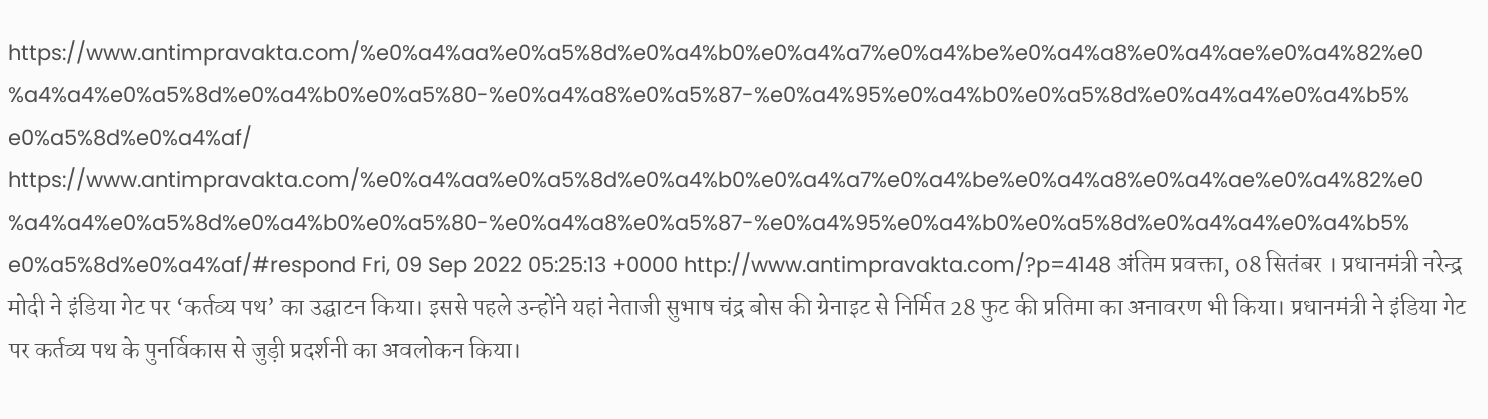https://www.antimpravakta.com/%e0%a4%aa%e0%a5%8d%e0%a4%b0%e0%a4%a7%e0%a4%be%e0%a4%a8%e0%a4%ae%e0%a4%82%e0%a4%a4%e0%a5%8d%e0%a4%b0%e0%a5%80-%e0%a4%a8%e0%a5%87-%e0%a4%95%e0%a4%b0%e0%a5%8d%e0%a4%a4%e0%a4%b5%e0%a5%8d%e0%a4%af/ https://www.antimpravakta.com/%e0%a4%aa%e0%a5%8d%e0%a4%b0%e0%a4%a7%e0%a4%be%e0%a4%a8%e0%a4%ae%e0%a4%82%e0%a4%a4%e0%a5%8d%e0%a4%b0%e0%a5%80-%e0%a4%a8%e0%a5%87-%e0%a4%95%e0%a4%b0%e0%a5%8d%e0%a4%a4%e0%a4%b5%e0%a5%8d%e0%a4%af/#respond Fri, 09 Sep 2022 05:25:13 +0000 http://www.antimpravakta.com/?p=4148 अंतिम प्रवक्ता, 08 सितंबर । प्रधानमंत्री नरेन्द्र मोदी ने इंडिया गेट पर ‘कर्तव्य पथ’ का उद्घाटन किया। इससे पहले उन्होंने यहां नेताजी सुभाष चंद्र बोस की ग्रेनाइट से निर्मित 28 फुट की प्रतिमा का अनावरण भी किया। प्रधानमंत्री ने इंडिया गेट पर कर्तव्य पथ के पुनर्विकास से जुड़ी प्रदर्शनी का अवलोकन किया।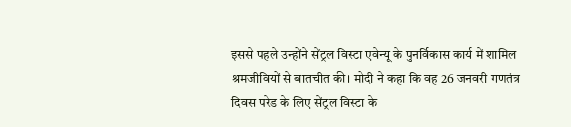इससे पहले उन्होंने सेंट्रल विस्टा एवेन्यू के पुनर्विकास कार्य में शामिल श्रमजीवियों से बातचीत की। मोदी ने कहा कि वह 26 जनवरी गणतंत्र दिवस परेड के लिए सेंट्रल विस्टा के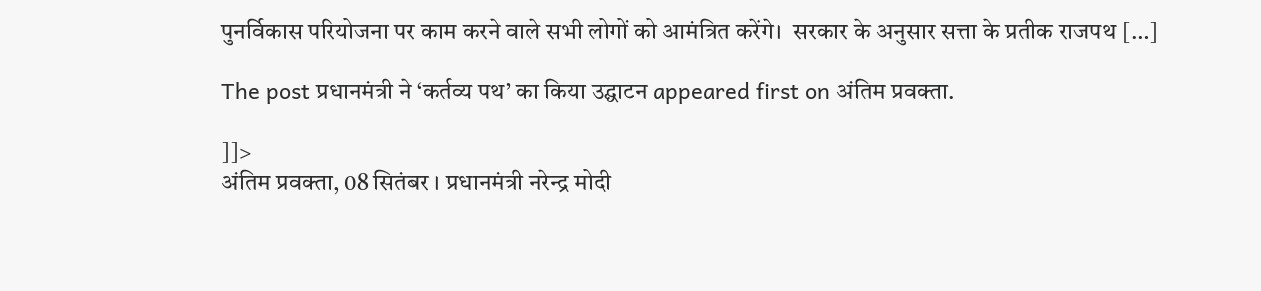पुनर्विकास परियोजना पर काम करने वाले सभी लोगों को आमंत्रित करेंगे।  सरकार के अनुसार सत्ता के प्रतीक राजपथ […]

The post प्रधानमंत्री ने ‘कर्तव्य पथ’ का किया उद्घाटन appeared first on अंतिम प्रवक्ता.

]]>
अंतिम प्रवक्ता, 08 सितंबर । प्रधानमंत्री नरेन्द्र मोदी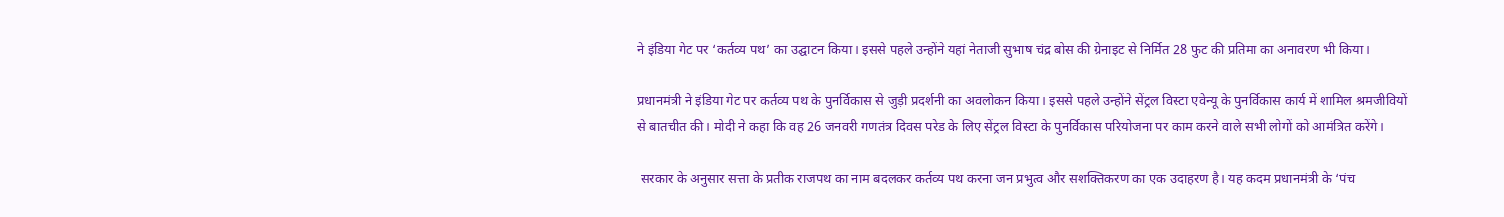ने इंडिया गेट पर ‘कर्तव्य पथ’ का उद्घाटन किया। इससे पहले उन्होंने यहां नेताजी सुभाष चंद्र बोस की ग्रेनाइट से निर्मित 28 फुट की प्रतिमा का अनावरण भी किया।

प्रधानमंत्री ने इंडिया गेट पर कर्तव्य पथ के पुनर्विकास से जुड़ी प्रदर्शनी का अवलोकन किया। इससे पहले उन्होंने सेंट्रल विस्टा एवेन्यू के पुनर्विकास कार्य में शामिल श्रमजीवियों से बातचीत की। मोदी ने कहा कि वह 26 जनवरी गणतंत्र दिवस परेड के लिए सेंट्रल विस्टा के पुनर्विकास परियोजना पर काम करने वाले सभी लोगों को आमंत्रित करेंगे।

 सरकार के अनुसार सत्ता के प्रतीक राजपथ का नाम बदलकर कर्तव्य पथ करना जन प्रभुत्व और सशक्तिकरण का एक उदाहरण है। यह कदम प्रधानमंत्री के ‘पंच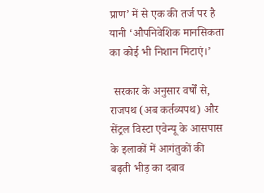प्राण’ में से एक की तर्ज पर है यानी ‘औपनिवेशिक मानसिकता का कोई भी निशान मिटाएं।’

 सरकार के अनुसार वर्षों से, राजपथ (अब कर्तव्यपथ) और सेंट्रल विस्टा एवेन्यू के आसपास के इलाकों में आगंतुकों की बढ़ती भीड़ का दबाव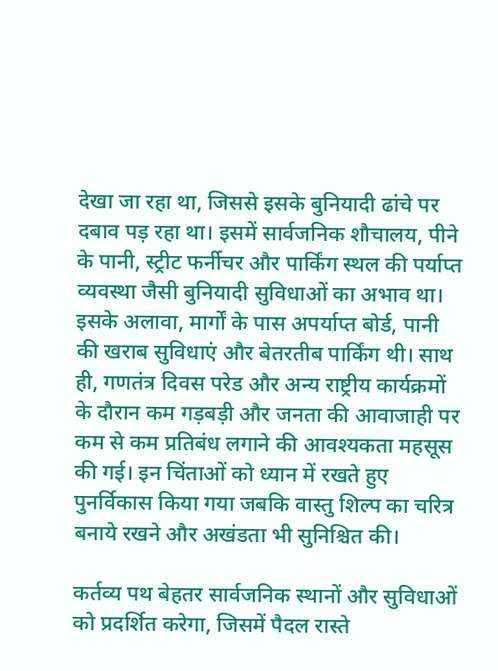देखा जा रहा था, जिससे इसके बुनियादी ढांचे पर दबाव पड़ रहा था। इसमें सार्वजनिक शौचालय, पीने के पानी, स्ट्रीट फर्नीचर और पार्किंग स्थल की पर्याप्त व्यवस्था जैसी बुनियादी सुविधाओं का अभाव था। इसके अलावा, मार्गों के पास अपर्याप्त बोर्ड, पानी की खराब सुविधाएं और बेतरतीब पार्किंग थी। साथ ही, गणतंत्र दिवस परेड और अन्य राष्ट्रीय कार्यक्रमों के दौरान कम गड़बड़ी और जनता की आवाजाही पर कम से कम प्रतिबंध लगाने की आवश्यकता महसूस की गई। इन चिंताओं को ध्यान में रखते हुए पुनर्विकास किया गया जबकि वास्तु शिल्प का चरित्र बनाये रखने और अखंडता भी सुनिश्चित की।

कर्तव्य पथ बेहतर सार्वजनिक स्थानों और सुविधाओं को प्रदर्शित करेगा, जिसमें पैदल रास्ते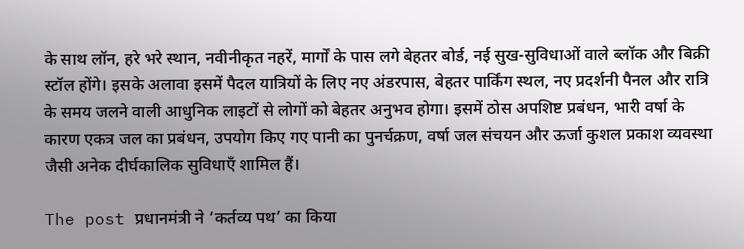के साथ लॉन, हरे भरे स्थान, नवीनीकृत नहरें, मार्गों के पास लगे बेहतर बोर्ड, नई सुख-सुविधाओं वाले ब्लॉक और बिक्री स्टॉल होंगे। इसके अलावा इसमें पैदल यात्रियों के लिए नए अंडरपास, बेहतर पार्किंग स्थल, नए प्रदर्शनी पैनल और रात्रि के समय जलने वाली आधुनिक लाइटों से लोगों को बेहतर अनुभव होगा। इसमें ठोस अपशिष्ट प्रबंधन, भारी वर्षा के कारण एकत्र जल का प्रबंधन, उपयोग किए गए पानी का पुनर्चक्रण, वर्षा जल संचयन और ऊर्जा कुशल प्रकाश व्यवस्था जैसी अनेक दीर्घकालिक सुविधाएँ शामिल हैं।

The post प्रधानमंत्री ने ‘कर्तव्य पथ’ का किया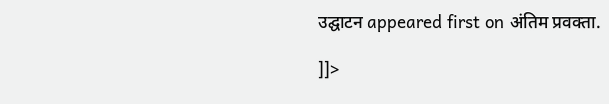उद्घाटन appeared first on अंतिम प्रवक्ता.

]]>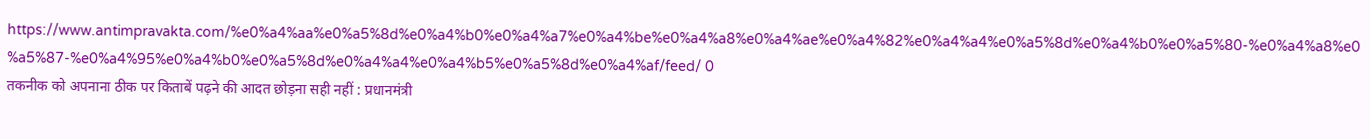https://www.antimpravakta.com/%e0%a4%aa%e0%a5%8d%e0%a4%b0%e0%a4%a7%e0%a4%be%e0%a4%a8%e0%a4%ae%e0%a4%82%e0%a4%a4%e0%a5%8d%e0%a4%b0%e0%a5%80-%e0%a4%a8%e0%a5%87-%e0%a4%95%e0%a4%b0%e0%a5%8d%e0%a4%a4%e0%a4%b5%e0%a5%8d%e0%a4%af/feed/ 0
तकनीक को अपनाना ठीक पर किताबें पढ़ने की आदत छोड़ना सही नहीं : प्रधानमंत्री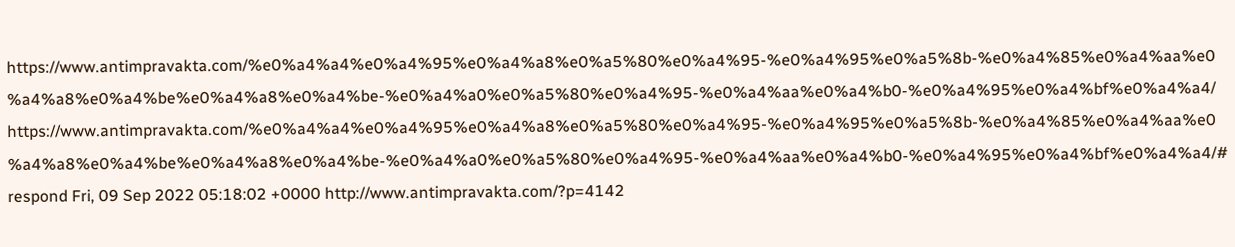https://www.antimpravakta.com/%e0%a4%a4%e0%a4%95%e0%a4%a8%e0%a5%80%e0%a4%95-%e0%a4%95%e0%a5%8b-%e0%a4%85%e0%a4%aa%e0%a4%a8%e0%a4%be%e0%a4%a8%e0%a4%be-%e0%a4%a0%e0%a5%80%e0%a4%95-%e0%a4%aa%e0%a4%b0-%e0%a4%95%e0%a4%bf%e0%a4%a4/ https://www.antimpravakta.com/%e0%a4%a4%e0%a4%95%e0%a4%a8%e0%a5%80%e0%a4%95-%e0%a4%95%e0%a5%8b-%e0%a4%85%e0%a4%aa%e0%a4%a8%e0%a4%be%e0%a4%a8%e0%a4%be-%e0%a4%a0%e0%a5%80%e0%a4%95-%e0%a4%aa%e0%a4%b0-%e0%a4%95%e0%a4%bf%e0%a4%a4/#respond Fri, 09 Sep 2022 05:18:02 +0000 http://www.antimpravakta.com/?p=4142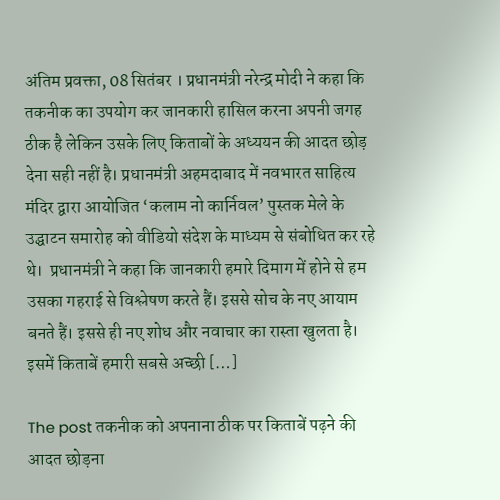अंतिम प्रवक्ता, 08 सितंबर । प्रधानमंत्री नरेन्द्र मोदी ने कहा कि तकनीक का उपयोग कर जानकारी हासिल करना अपनी जगह ठीक है लेकिन उसके लिए किताबों के अध्ययन की आदत छोड़ देना सही नहीं है। प्रधानमंत्री अहमदाबाद में नवभारत साहित्य मंदिर द्वारा आयोजित ‘कलाम नो कार्निवल’ पुस्तक मेले के उद्घाटन समारोह को वीडियो संदेश के माध्यम से संबोधित कर रहे थे।  प्रधानमंत्री ने कहा कि जानकारी हमारे दिमाग में होने से हम उसका गहराई से विश्लेषण करते हैं। इससे सोच के नए आयाम बनते हैं। इससे ही नए शोध और नवाचार का रास्ता खुलता है। इसमें किताबें हमारी सबसे अच्छी […]

The post तकनीक को अपनाना ठीक पर किताबें पढ़ने की आदत छोड़ना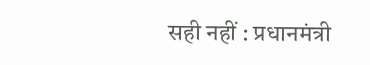सही नहीं : प्रधानमंत्री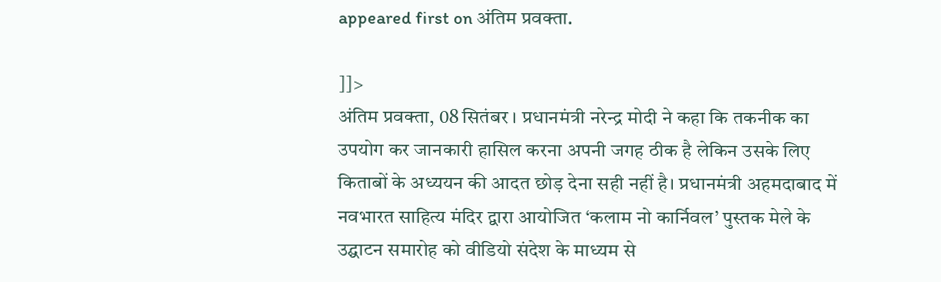appeared first on अंतिम प्रवक्ता.

]]>
अंतिम प्रवक्ता, 08 सितंबर । प्रधानमंत्री नरेन्द्र मोदी ने कहा कि तकनीक का उपयोग कर जानकारी हासिल करना अपनी जगह ठीक है लेकिन उसके लिए किताबों के अध्ययन की आदत छोड़ देना सही नहीं है। प्रधानमंत्री अहमदाबाद में नवभारत साहित्य मंदिर द्वारा आयोजित ‘कलाम नो कार्निवल’ पुस्तक मेले के उद्घाटन समारोह को वीडियो संदेश के माध्यम से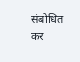संबोधित कर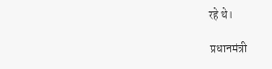रहे थे।

 प्रधानमंत्री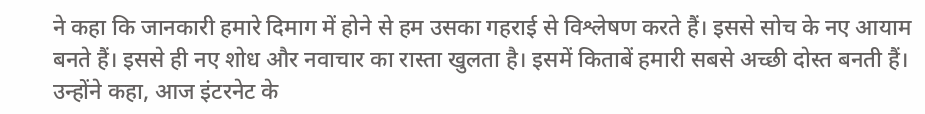ने कहा कि जानकारी हमारे दिमाग में होने से हम उसका गहराई से विश्लेषण करते हैं। इससे सोच के नए आयाम बनते हैं। इससे ही नए शोध और नवाचार का रास्ता खुलता है। इसमें किताबें हमारी सबसे अच्छी दोस्त बनती हैं। उन्होंने कहा, आज इंटरनेट के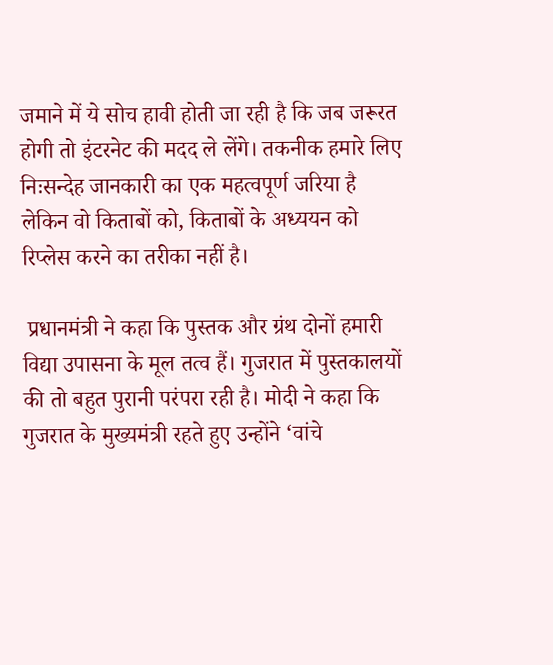जमाने में ये सोच हावी होती जा रही है कि जब जरूरत होगी तो इंटरनेट की मदद ले लेंगे। तकनीक हमारे लिए निःसन्देह जानकारी का एक महत्वपूर्ण जरिया है लेकिन वो किताबों को, किताबों के अध्ययन को रिप्लेस करने का तरीका नहीं है।

 प्रधानमंत्री ने कहा कि पुस्तक और ग्रंथ दोनों हमारी विद्या उपासना के मूल तत्व हैं। गुजरात में पुस्तकालयों की तो बहुत पुरानी परंपरा रही है। मोदी ने कहा कि गुजरात के मुख्यमंत्री रहते हुए उन्होंने ‘वांचे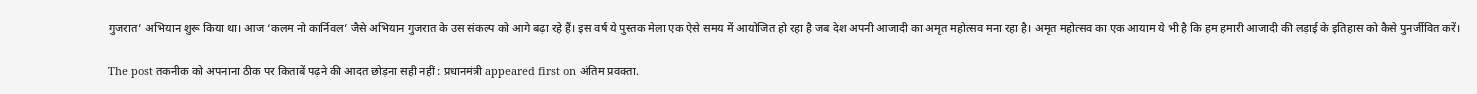गुजरात’ अभियान शुरू किया था। आज ‘कलम नो कार्निवल’ जैसे अभियान गुजरात के उस संकल्प को आगे बढ़ा रहे हैं। इस वर्ष ये पुस्तक मेला एक ऐसे समय में आयोजित हो रहा है जब देश अपनी आजादी का अमृत महोत्सव मना रहा है। अमृत महोत्सव का एक आयाम ये भी है कि हम हमारी आजादी की लड़ाई के इतिहास को कैसे पुनर्जीवित करें।

The post तकनीक को अपनाना ठीक पर किताबें पढ़ने की आदत छोड़ना सही नहीं : प्रधानमंत्री appeared first on अंतिम प्रवक्ता.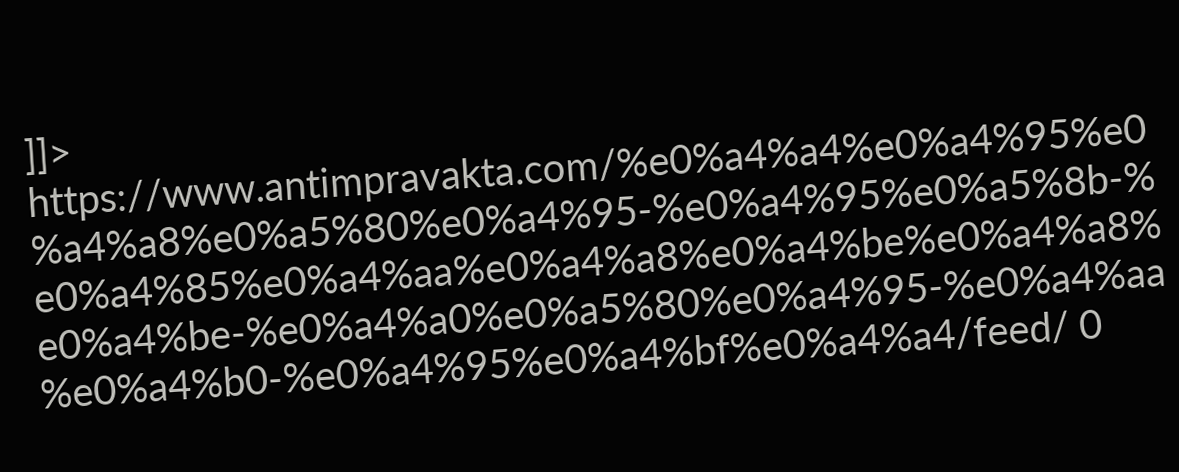]]>
https://www.antimpravakta.com/%e0%a4%a4%e0%a4%95%e0%a4%a8%e0%a5%80%e0%a4%95-%e0%a4%95%e0%a5%8b-%e0%a4%85%e0%a4%aa%e0%a4%a8%e0%a4%be%e0%a4%a8%e0%a4%be-%e0%a4%a0%e0%a5%80%e0%a4%95-%e0%a4%aa%e0%a4%b0-%e0%a4%95%e0%a4%bf%e0%a4%a4/feed/ 0